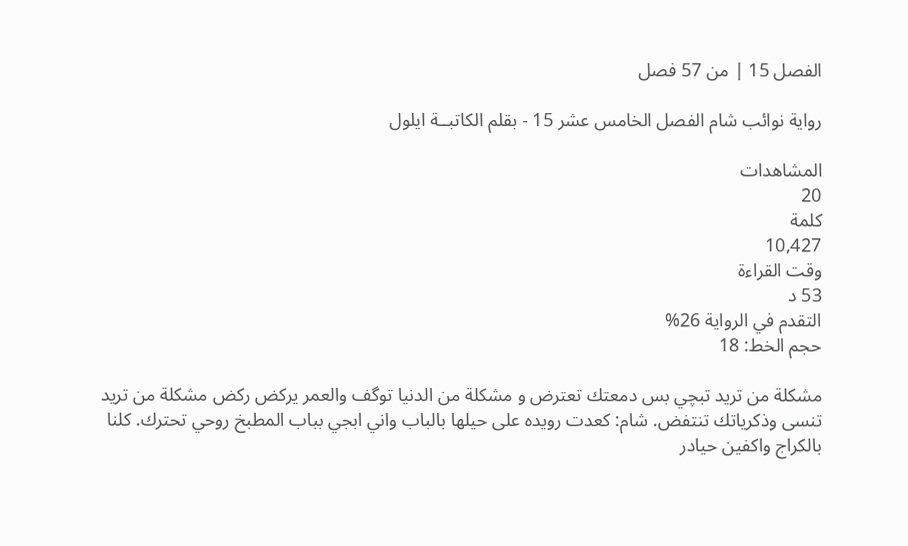الفصل 15 | من 57 فصل

رواية نوائب شام الفصل الخامس عشر 15 - بقلم الكاتبــة ايلول

المشاهدات
20
كلمة
10,427
وقت القراءة
53 د
التقدم في الرواية 26%
حجم الخط: 18

مشكلة من تريد تبچي بس دمعتك تعترض و مشكلة من الدنيا توگف والعمر يركض ركض مشكلة من تريد تنسى وذكرياتك تنتفض. شام: كعدت رويده على حيلها بالباب واني ابجي بباب المطبخ روحي تحترك. كلنا بالكراج واكفين حيادر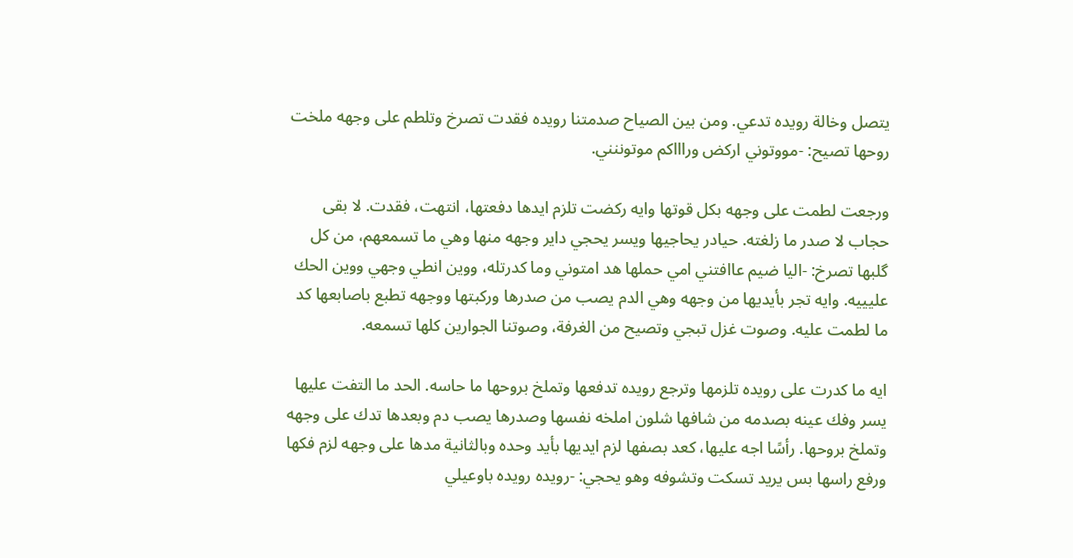يتصل وخالة رويده تدعي. ومن بين الصياح صدمتنا رويده فقدت تصرخ وتلطم على وجهه ملخت روحها تصيح: -مووتوني اركض وراااكم موتوننني.

ورجعت لطمت على وجهه بكل قوتها وايه ركضت تلزم ايدها دفعتها، انتهت، فقدت. لا بقى حجاب لا صدر ما زلغته. حيادر يحاجيها ويسر يحجي داير وجهه منها وهي ما تسمعهم، من كل گلبها تصرخ: -اليا ضيم عاافتني امي حملها هد امتوني وما كدرتله، ووين انطي وجهي ووين الحك عليييه. وايه تجر بأيديها من وجهه وهي الدم يصب من صدرها وركبتها ووجهه تطبع باصابعها كد ما لطمت عليه. وصوت غزل تبجي وتصيح من الغرفة، وصوتنا الجوارين كلها تسمعه.

ايه ما كدرت على رويده تلزمها وترجع رويده تدفعها وتملخ بروحها ما حاسه. الحد ما التفت عليها يسر وفك عينه بصدمه من شافها شلون املخه نفسها وصدرها يصب دم وبعدها تدك على وجهه وتملخ بروحها. رأسًا اجه عليها، كعد بصفها لزم ايديها بأيد وحده وبالثانية مدها على وجهه لزم فكها ورفع راسها بس يريد تسكت وتشوفه وهو يحجي: -رويده رويده باوعيلي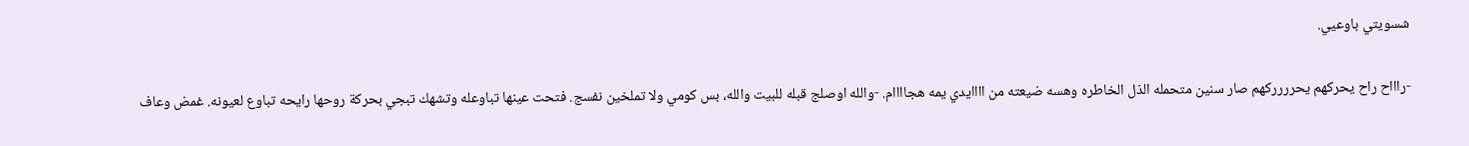شسويتي باوعيي.

-راااح راح يحركهم يحرررركهم صار سنين متحمله الذل الخاطره وهسه ضيعته من اااايدي يمه هجاااام. -والله اوصلج قبله للبيت والله، بس كومي ولا تملخين نفسج. فتحت عينها تباوعله وتشهك تبجي بحركة روحها رايحه تباوع لعيونه. غمض وعاف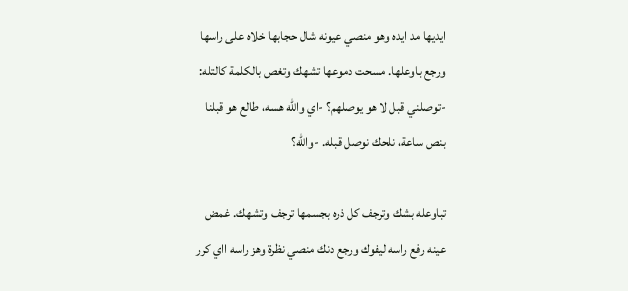ايديها مد ايده وهو منصي عيونه شال حجابها خلاه على راسها ورجع باوعلها. مسحت دموعها تشهك وتغص بالكلمة كالتله: -توصلني قبل لا هو يوصلهم؟ -اي والله هسه، طالع هو قبلنا بنص ساعة، نلحك نوصل قبله. -والله؟

تباوعله بشك وترجف كل ذره بجسمها ترجف وتشهك. غمض عينه رفع راسه ليفوك ورجع دنك منصي نظرة وهز راسه ااي كرر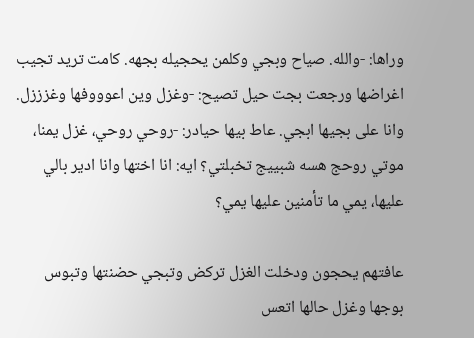وراها: -والله. صياح وبجي وكلمن يحجيله بجهه. كامت تريد تجيب اغراضها ورجعت بجت حيل تصيح: -وغزل وين اعوووفها وغزززل. وانا على بجيها ابجي. عاط بيها حيادر: -روحي روحي، غزل يمنا، موتي روحج هسه شبييج تخبلتي؟ ايه: انا اختها وانا ادير بالي عليها، يمي ما تأمنين عليها يمي؟

عافتهم يحجون ودخلت الغزل تركض وتبجي حضنتها وتبوس بوجها وغزل حالها اتعس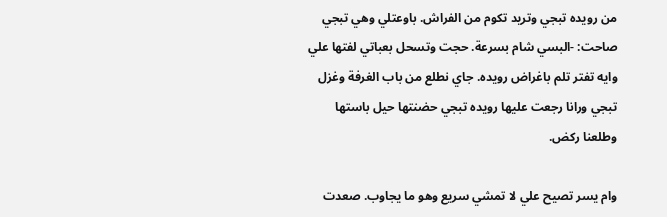من رويده تبجي وتريد تكوم من الفراش. باوعتلي وهي تبجي صاحت: -البسي شام بسرعة. حجت وتسحل بعباتي لفتها علي وايه تفتر تلم باغراض رويده. جاي نطلع من باب الغرفة وغزل تبجي ورانا رجعت عليها رويده تبجي حضنتها حيل باستها وطلعنا ركض.

وام يسر تصيح علي لا تمشي سريع وهو ما يجاوب. صعدت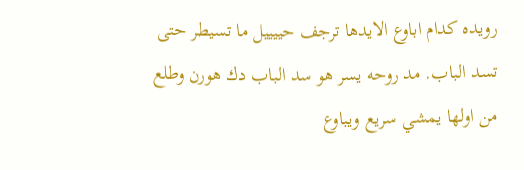رويده كدام اباوع الايدها ترجف حييييل ما تسيطر حتى تسد الباب. مد روحه يسر هو سد الباب دك هورن وطلع من اولها يمشي سريع ويباوع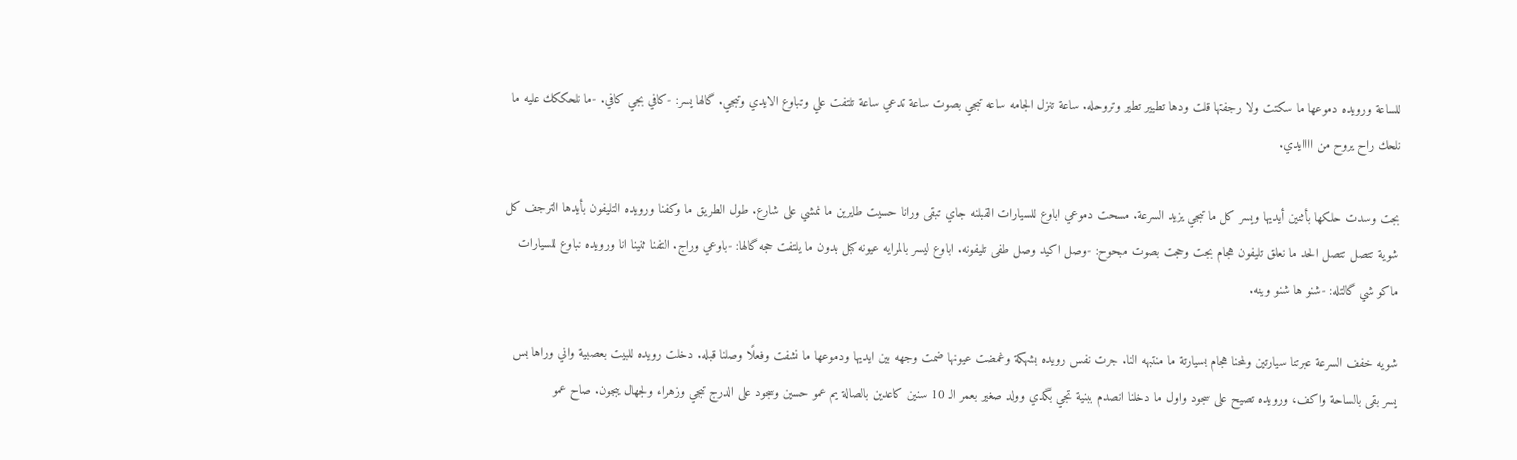للساعة ورويده دموعها ما سكتت ولا رجفتها قلت ودها تطيير تطير وتروحله. ساعة تنزل الجامه ساعه تبجي بصوت ساعة تدعي ساعة تلتفت علي وتباوع الايدي وتبجي. گالها يسر: -كافي بجي كافي. -ما نلحككك عليه ما نلحك راح يروح من اااايدي.

بجت وسدت حلكها بأثنين أيديها ويسر كل ما تبجي يزيد السرعة. مسحت دموعي اباوع للسيارات القبلنه جاي تبقى ورانا حسيت طايرين ما نمشي على شارع. طول الطريق ما وكفنا ورويده التليفون بأيدها الترجف كل شوية تتصل تتصل الحد ما نعلق تليفون هجام بجت وحجت بصوت مبحوح: -وصل اكيد وصل طفى تليفونه. اباوع ليسر بالمرايه عيونه كبل بدون ما يلتفت حجه گالها: -باوعي وراج. التفنا ثنينا انا ورويده نباوع للسيارات ماكو شي گالتله: -شنو ها شنو وينه.

شويه خفف السرعة عبرتنا سيارتين ولمحنا هجام بسيارتة ما منتبهه النا. جرت نفس رويده بشهكة وغمضت عيونها ضمت وجهه بين ايديها ودموعها ما نشفت وفعلًا وصلنا قبله. دخلت رويده للبيت بعصبية واني وراها بس يسر بقى بالساحة واكف، ورويده تصيح على سجود واول ما دخلنا انصدم ببنية تجي بگدي وولد صغير بعمر الـ 10 سنين كاعدين بالصالة يم عمو حسين وسجود على الدرج تبجي وزهراء ولجهال يبجون. صاح عمو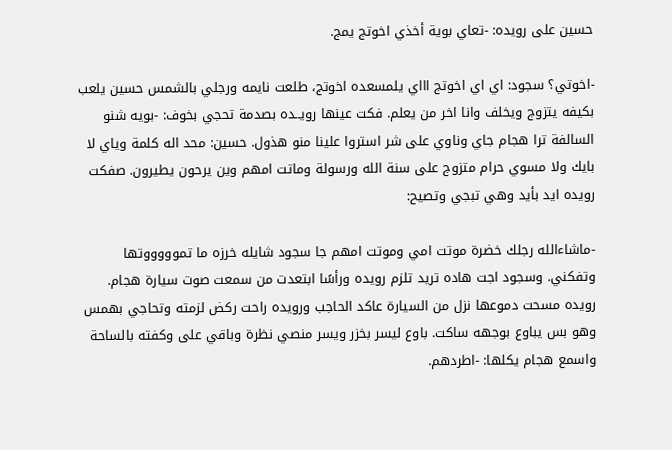حسين على رويده: -تعاي بوية أخذي اخوتج يمج.

-اخوتي؟ سجود: اي اي اخوتج اااي يلمسعده اخوتج، طلعت نايمه ورجلي بالشمس حسين يلعب بكيفه يتزوج ويخلف وانا اخر من يعلم. فكت عينها رويــده بصدمة تحجي بخوف: -بويه شنو السالفة ترا هجام جاي وناوي على شر استروا علينا منو هذول. حسين: محد اله كلمة وياي لا بايك ولا مسوي حرام متزوج على سنة الله ورسولة وماتت امهم وين يرحون يطيرون. صفكت رويده ايد بأيد وهي تبجي وتصيح:

-ماشاءالله رجلك خضرة موتت امي وموتت امهم جا سجود شايله خرزه ما تموووووتها وتفكني. وسجود اجت هاده تريد تلزم رويده ورأسًا ابتعدت من سمعت صوت سيارة هجام. رويده مسحت دموعها نزل من السيارة عاكد الحاجب ورويده راحت ركض لزمته وتحاجي بهمس وهو بس يباوع بوجهه ساكت. باوع ليسر بخزر ويسر منصي نظرة وباقي على وكفته بالساحة واسمع هجام يكلها: -اطردهم.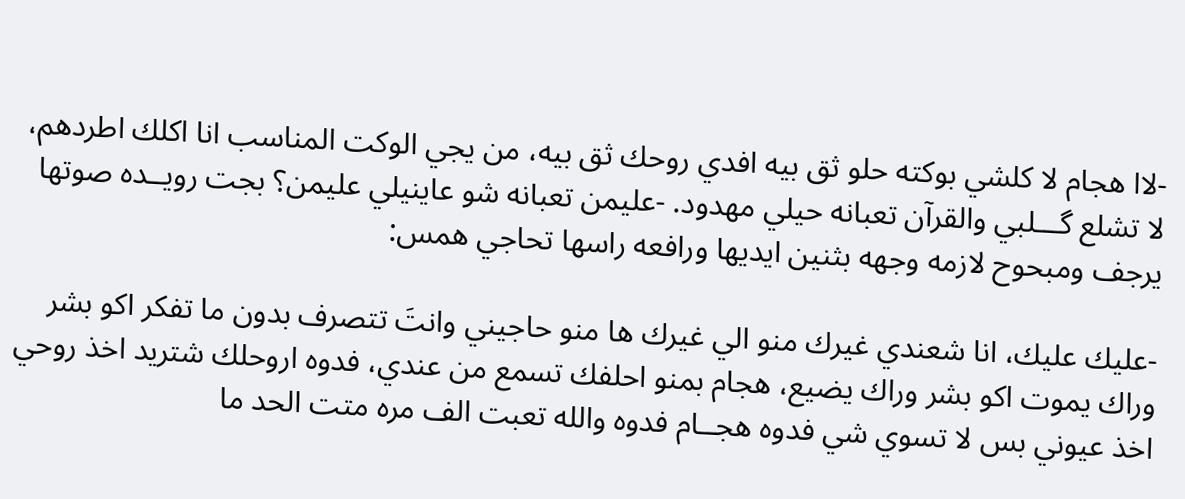-لاا هجام لا كلشي بوكته حلو ثق بيه افدي روحك ثق بيه، من يجي الوكت المناسب انا اكلك اطردهم، لا تشلع گـــلبي والقرآن تعبانه حيلي مهدود. -عليمن تعبانه شو عاينيلي عليمن؟ بجت رويــده صوتها يرجف ومبحوح لازمه وجهه بثنين ايديها ورافعه راسها تحاجي همس:

-عليك عليك، انا شعندي غيرك منو الي غيرك ها منو حاجيني وانتَ تتصرف بدون ما تفكر اكو بشر وراك يموت اكو بشر وراك يضيع، هجام بمنو احلفك تسمع من عندي، فدوه اروحلك شتريد اخذ روحي اخذ عيوني بس لا تسوي شي فدوه هجــام فدوه والله تعبت الف مره متت الحد ما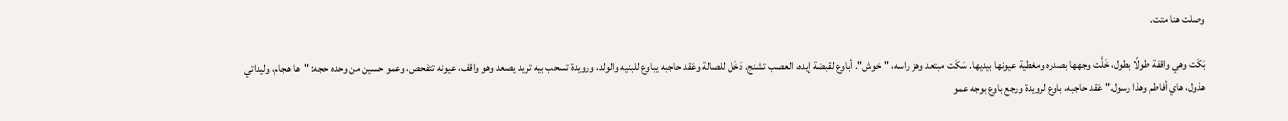وصلت هنا متت.

بَكَت وهي واقفة طولًا بطول، خَلَّت وجهها بصدره ومغطية عيونها بيديها. سَكَت مبتعد وهز راسه، "خوش". أباوع لقبضة إيده، العصب تشنج. دَخَل للصالة وعَقد حاجبه يباوع للبنيه والولد، ورويدة تسحب بيه تريد يصعد وهو واقف، عيونه تتفحص، وعمو حسين من وحده حجه: "ها هجام، وليداتي هذول، هاي أفاطم وهذا رسول." عَقد حاجبه، باوع لرويدة ورجع باوع بوجه عمو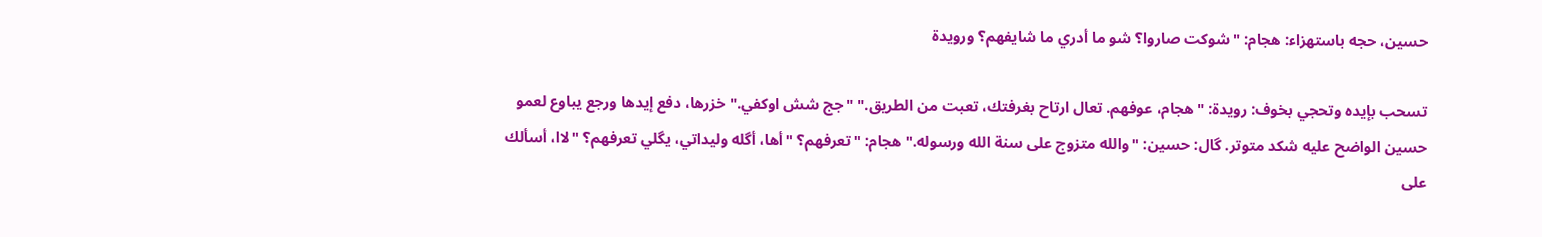حسين، حجه باستهزاء: هجام: "شوكت صاروا؟ شو ما أدري ما شايفهم؟ ورويدة

تسحب بإيده وتحجي بخوف: رويدة: "هجام، عوفهم. تعال ارتاح بغرفتك، تعبت من الطريق." "جج شش اوكفي." خزرها، دفع إيدها ورجع يباوع لعمو حسين الواضح عليه شكد متوتر. گال: حسين: "والله متزوج على سنة الله ورسوله." هجام: "تعرفهم؟ "أها، أگله وليداتي، يگلي تعرفهم؟ "لاا، أسألك على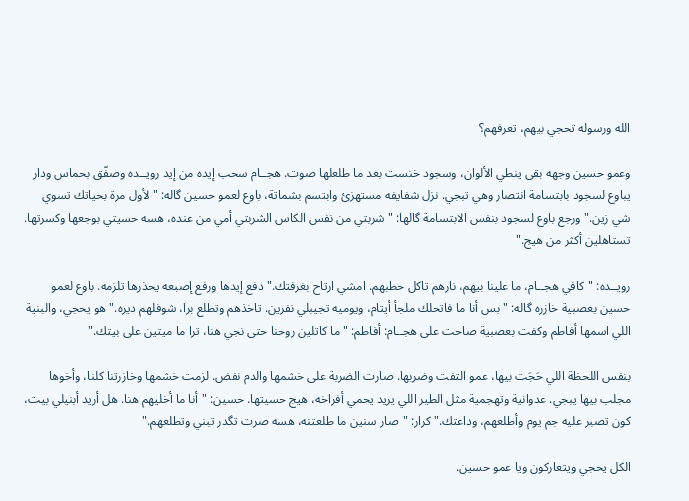الله ورسوله تحجي بيهم، تعرفهم؟

وعمو حسين وجهه بقى ينطي الألوان، وسجود خنست بعد ما طلعلها صوت. هجــام سحب إيده من إيد رويــده وصفّق بحماس ودار يباوع لسجود بابتسامة انتصار وهي تبجي. نزل شفايفه مستهزئ وابتسم بشماتة، باوع لعمو حسين گاله: "لأول مرة بحياتك تسوي شي زين." ورجع باوع لسجود بنفس الابتسامة گالها: "شربتي من نفس الكاس الشربتي أمي من عنده، هسه حسيتي بوجعها وكسرتها. تستاهلين أكثر من هيج."

رويــده: "كافي هجــام، ما علينا بيهم، نارهم تاكل حطبهم. امشي ارتاح بغرفتك." دفع إيدها ورفع إصبعه يحذرها تلزمه. باوع لعمو حسين بعصبية خازره گاله: "بس أنا ما فاتحلك ملجأ أيتام، ويوميه تجيبلي نفرين. تاخذهم وتطلع برا، شوفلهم ديره." هو يحجي، والبنية اللي اسمها أفاطم وكفت بعصبية صاحت على هجــام: أفاطم: "ما كاتلين روحنا حتى نجي هنا، ترا ما ميتين على بيتك."

بنفس اللحظة اللي حَجَت بيها، عمو التفت وضربها. صارت الضربة على خشمها والدم نفض. لزمت خشمها وخازرتنا كلنا، وأخوها مجلب بيها يبجي. عدوانية وتهجمية مثل الطير اللي يريد يحمي أفراخه، هيج حسيتها. حسين: "أنا ما أخليهم هنا. هل أريد أبنيلي بيت، كون تصبر عليه جم يوم وأطلعهم، وداعتك." كرار: "صار سنين ما طلعتنه، هسه صرت تگدر تبني وتطلعهم."

الكل يحجي ويتعاركون ويا عمو حسين.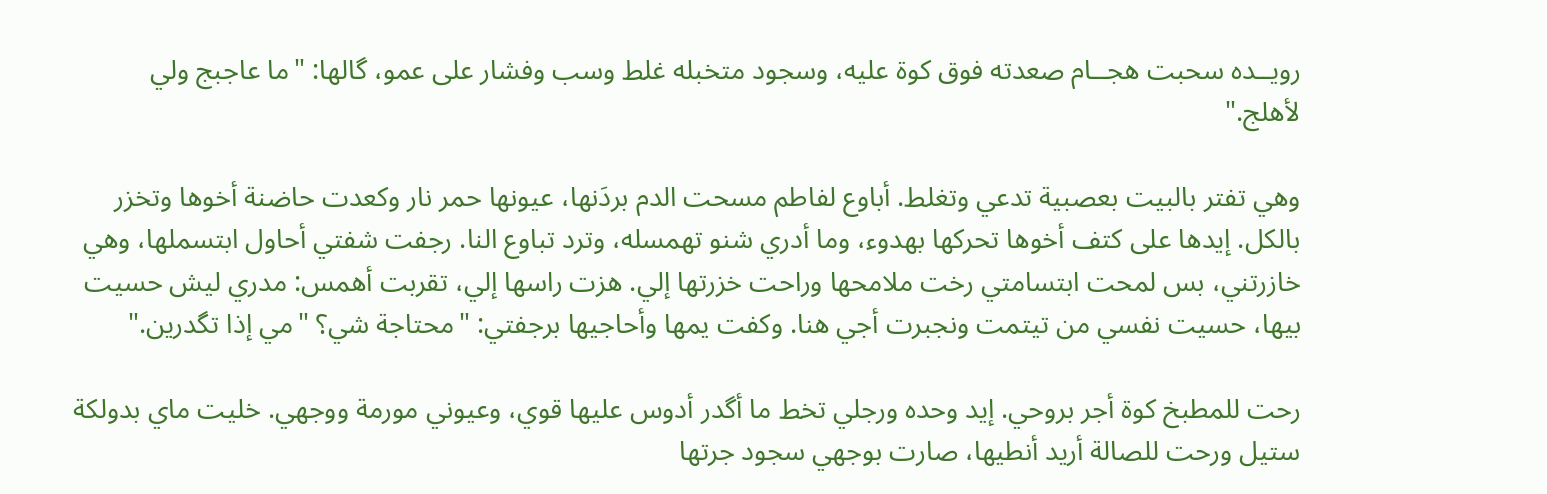رويــده سحبت هجــام صعدته فوق كوة عليه، وسجود متخبله غلط وسب وفشار على عمو، گالها: "ما عاجبج ولي لأهلج."

وهي تفتر بالبيت بعصبية تدعي وتغلط. أباوع لفاطم مسحت الدم بردَنها، عيونها حمر نار وكعدت حاضنة أخوها وتخزر بالكل. إيدها على كتف أخوها تحركها بهدوء، وما أدري شنو تهمسله، وترد تباوع النا. رجفت شفتي أحاول ابتسملها، وهي خازرتني، بس لمحت ابتسامتي رخت ملامحها وراحت خزرتها إلي. هزت راسها إلي، تقربت أهمس: مدري ليش حسيت بيها، حسيت نفسي من تيتمت ونجبرت أجي هنا. وكفت يمها وأحاجيها برجفتي: "محتاجة شي؟ "مي إذا تگدرين."

رحت للمطبخ كوة أجر بروحي. إيد وحده ورجلي تخط ما أگدر أدوس عليها قوي، وعيوني مورمة ووجهي. خليت ماي بدولكة ستيل ورحت للصالة أريد أنطيها، صارت بوجهي سجود جرتها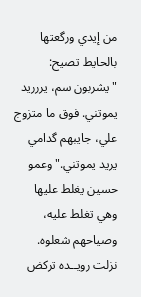من إيدي ورگعتها بالحايط تصيح: "يشربون سم، يررريد يموتني. فوق ما متزوج علي، جايبهم گدامي يريد يموتني." وعمو حسين يغلط عليها وهي تغلط عليه، وصياحهم شعلوه. نزلت رويــده تركض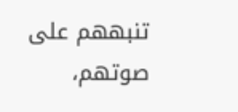تنبههم على صوتهم،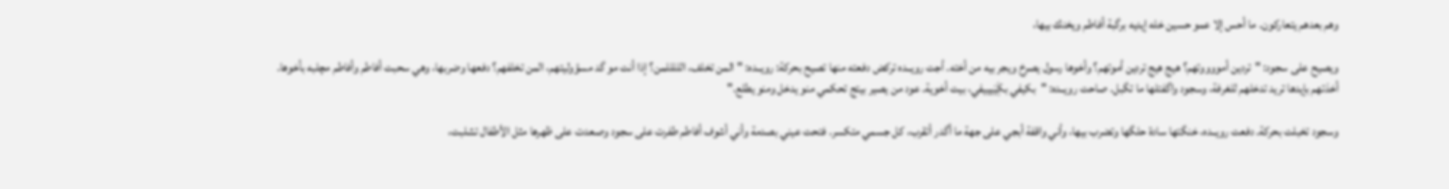وهم بعدهم يتعاركون. ما أحس إلا عمو حسين خله إيديه برگبة أفاطم ويخنك بيها،

ويصيح على سجود: "تردين أمووووتهم؟ هيج هيج تردين أموتهم؟ وأخوها رسول يصرخ ويجر بيه من أخته. أجت رويــده تركض دفعته منها تصيح بحركة: رويــده: "المن تخلف، الللللمن؟ إذا أنت مو گد مسؤوليتهم، المن تخلفهم؟ دفعها وضربها، وهي سحبت أفاطم وأفاطم مچلبه بأخوها. أخذتهم بإيدها تريد تدخلهم للغرفة، وسجود واگفتلها ما تگبل. صاحت رويــده: "بكيفي بكَِيَيييفي، بيت أخوية. عود من يصير بيتج تحكمي منو يدخل ومنو يطلع."

وسجود تخبلت بحركة. دفعت رويــده، خنگتها سادة حلگها وتضرب بيها، وأني واقفة أبجي على جهة ما أگدر أتقرب، كل جسمي متكسر. فتحت عيني بصدمة وأني أشوف أفاطم طفرت على سجود وصعدت على ظهرها مثل الأطفال تشلبت،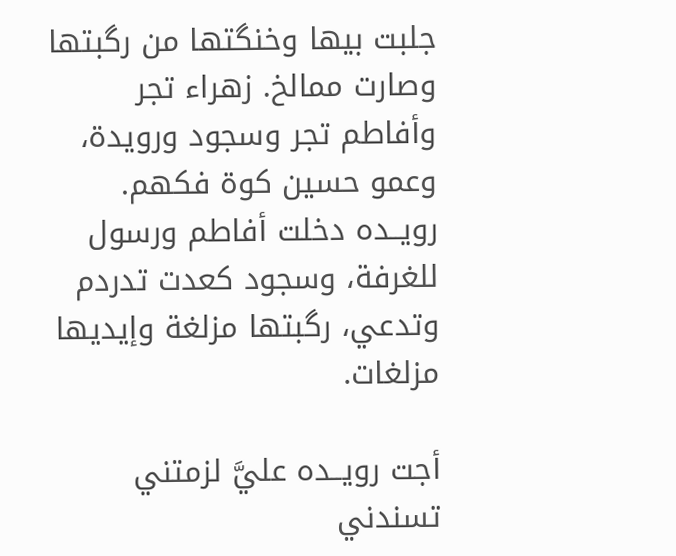جلبت بيها وخنگتها من رگبتها وصارت ممالخ. زهراء تجر وأفاطم تجر وسجود ورويدة، وعمو حسين كوة فكهم. رويــده دخلت أفاطم ورسول للغرفة، وسجود كعدت تدردم وتدعي، رگبتها مزلغة وإيديها مزلغات.

أجت رويــده عليَّ لزمتني تسندني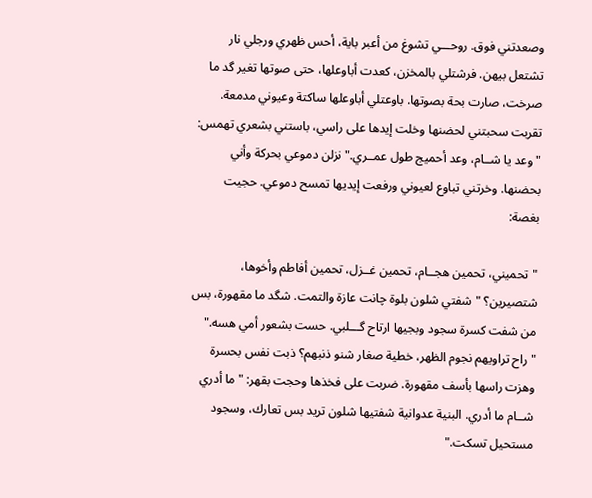وصعدتني فوق. روحـــي تشوغ من أعبر باية، أحس ظهري ورجلي نار تشتعل بيهن. فرشتلي بالمخزن، كعدت أباوعلها، حتى صوتها تغير گد ما صرخت، صارت بحة بصوتها. باوعتلي أباوعلها ساكتة وعيوني مدمعة. تقربت سحبتني لحضنها وخلت إيدها على راسي، باستني بشعري تهمس: "وعد يا شــام، وعد أحميج طول عمــري." نزلن دموعي بحركة وأني بحضنها. وخرتني تباوع لعيوني ورفعت إيديها تمسح دموعي. حجيت بغصة:

"تحميني، تحمين هجــام، تحمين غــزل، تحمين أفاطم وأخوها، شتصيرين؟ "شفتي شلون بلوة چانت عازة والتمت. شگد ما مقهورة، بس من شفت كسرة سجود وبجيها ارتاح گـــلبي. حست بشعور أمي هسه." "راح تراويهم نجوم الظهر، خطية صغار شنو ذنبهم؟ ذبت نفس بحسرة وهزت راسها بأسف مقهورة. ضربت على فخذها وحجت بقهر: "ما أدري شــام ما أدري. البنية عدوانية شفتيها شلون تريد بس تعارك، وسجود مستحيل تسكت."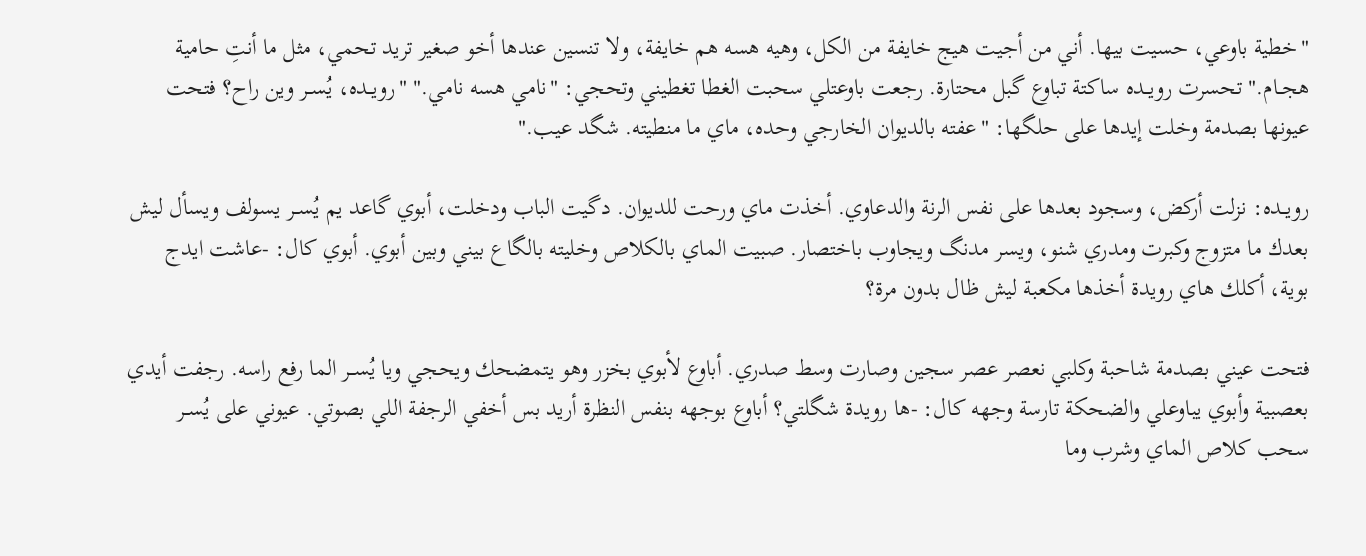"خطية باوعي، حسيت بيها. أني من أجيت هيج خايفة من الكل، وهيه هسه هم خايفة، ولا تنسين عندها أخو صغير تريد تحمي، مثل ما أنتِ حامية هجــام." تحسرت رويــده ساكتة تباوع گبل محتارة. رجعت باوعتلي سحبت الغطا تغطيني وتحجي: "نامي هسه نامي." "رويــده، يُســر وين راح؟ فتحت عيونها بصدمة وخلت إيدها على حلگها: "عفته بالديوان الخارجي وحده، ماي ما منطيته. شگد عيب."

رويــده: نزلت أركض، وسجود بعدها على نفس الرنة والدعاوي. أخذت ماي ورحت للديوان. دگيت الباب ودخلت، أبوي گاعد يم يُســر يسولف ويسأل ليش بعدك ما متزوج وكبرت ومدري شنو، ويسر مدنگ ويجاوب باختصار. صبيت الماي بالكلاص وخليته بالگاع بيني وبين أبوي. أبوي كال: -عاشت ايدج بوية، أكلك هاي رويدة أخذها مكعبة ليش ظال بدون مرة؟

فتحت عيني بصدمة شاحبة وكلبي نعصر عصر سجين وصارت وسط صدري. أباوع لأبوي بخزر وهو يتمضحك ويحجي ويا يُســر الما رفع راسه. رجفت أيدي بعصبية وأبوي يباوعلي والضحكة تارسة وجهه كال: -ها رويدة شگلتي؟ أباوع بوجهه بنفس النظرة أريد بس أخفي الرجفة اللي بصوتي. عيوني على يُســر سحب كلاص الماي وشرب وما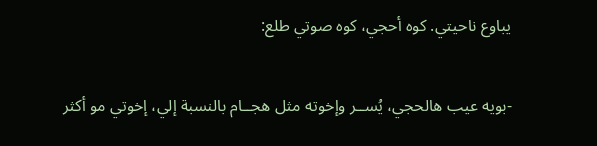يباوع ناحيتي. كوه أحجي، كوه صوتي طلع:

-بويه عيب هالحجي، يُســر وإخوته مثل هجــام بالنسبة إلي، إخوتي مو أكثر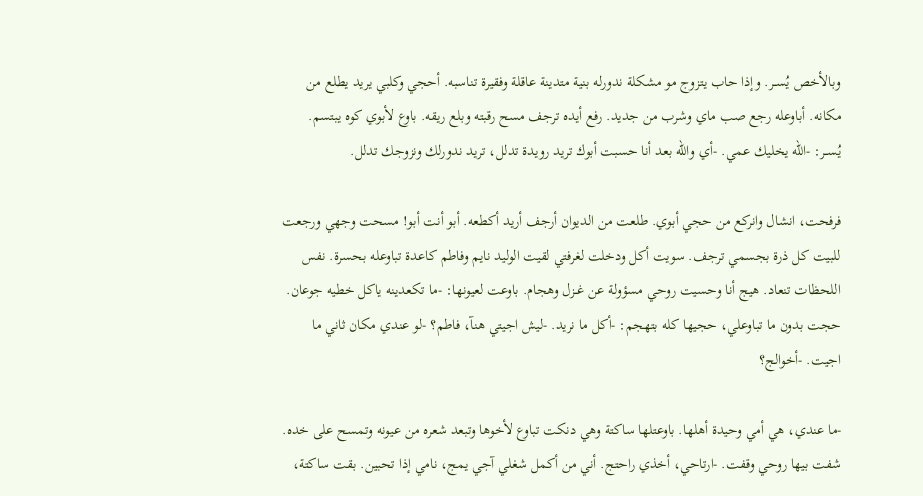وبالأخص يُســر. وإذا حاب يتزوج مو مشكلة ندورله بنية متدينة عاقلة وفقيرة تناسبه. أحجي وكلبي يريد يطلع من مكانه. أباوعله رجع صب ماي وشرب من جديد. رفع أيده ترجف مسح رقبته وبلع ريقه. باوع لأبوي كوه يبتسم. يُســر: -الله يخليك عمي. -أي والله بعد أنا حسبت أبوك تريد رويدة تدلل، تريد ندورلك ونزوجك تدلل.

فرفحت، انشال وانركع من حجي أبوي. طلعت من الديوان أرجف أريد أكطعه. أبو أنت أبو! مسحت وجهي ورجعت للبيت كل ذرة بجسمي ترجف. سويت أكل ودخلت لغرفتي لقيت الوليد نايم وفاطم كاعدة تباوعله بحسرة. نفس اللحظات تنعاد. هيج أنا وحسيت روحي مسؤولة عن غــزل وهجام. باوعت لعيونها: -ما تكعدينه ياكل خطيه جوعان. حجت بدون ما تباوعلي، حجيها كله بتهجم: -أكل ما نريد. -ليش اجيتي هنآ، فاطم؟ -لو عندي مكان ثاني ما اجيت. -أخوالج؟

-ما عندي، هي أمي وحيدة أهلها. باوعتلها ساكتة وهي دنكت تباوع لأخوها وتبعد شعره من عيونه وتمسح على خده. شفت بيها روحي وقفت. -ارتاحي، أخذي راحتج. أني من أكمل شغلي آجي يمج، نامي إذا تحبين. بقت ساكتة،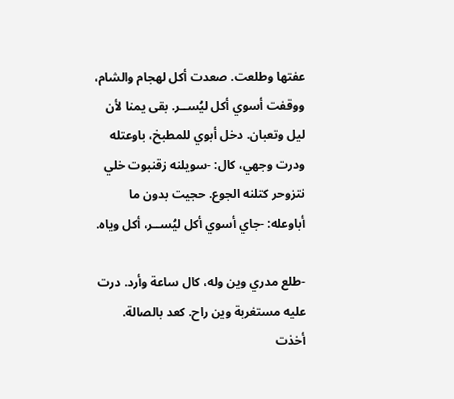عفتها وطلعت. صعدت أكل لهجام والشام، ووقفت أسوي أكل ليُســر. بقى يمنا لأن ليل وتعبان. دخل أبوي للمطبخ، باوعتله ودرت وجهي، كال: -سويلنه زقنبوت خلي نتزوحر كتلنه الجوع. حجيت بدون ما أباوعله: -جاي أسوي أكل ليُســر، أكل وياه.

-طلع مدري وين وله، كال ساعة وأرد. درت عليه مستغربة وين راح. كعد بالصالة. أخذت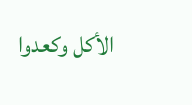الأكل وكعدوا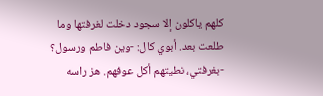كلهم ياكلون إلا سجود دخلت لغرفتها وما طلعت بعد. أبوي كال: -وين فاطم ورسول؟ -بغرفتي، نطيتهم أكل عوفهم. هز راسه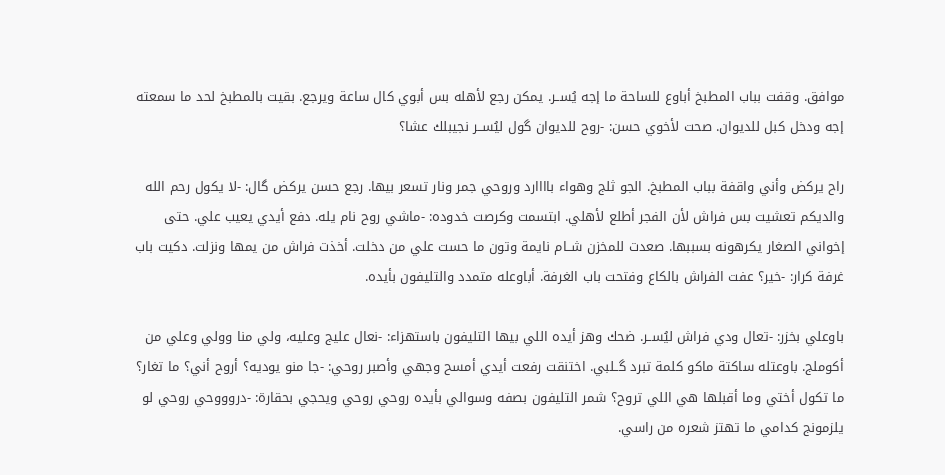موافق. وقفت بباب المطبخ أباوع للساحة ما إجه يُســر. يمكن رجع لأهله بس أبوي كال ساعة ويرجع. بقيت بالمطبخ لحد ما سمعته إجه ودخل كبل للديوان. صحت لأخوي حسن: -روح للديوان گول ليُســر نجيبلك عشا؟

راح يركض وأني واقفة بباب المطبخ. الجو ثلج وهواء باااارد وروحي جمر ونار تسعر بيها. رجع حسن يركض گال: -لا يكول رحم الله والديكم تعشيت بس فراش لأن الفجر أطلع لأهلي. ابتسمت وكرصت خدوده: -ماشي روح نام يله. دفع أيدي يعيب علي. حتى إخواني الصغار يكرهونه بسببها. صعدت للمخزن شــام نايمة وتون ما حست علي من دخلت. أخذت فراش من يمها ونزلت. دكيت باب غرفة كرار: -خير؟ عفت الفراش بالكاع وفتحت باب الغرفة. أباوعله متمدد والتليفون بأيده.

باوعلي بخزر: -تعال ودي فراش ليُســر. ضحك وهز أيده اللي بيها التليفون باستهزاء: -نعال عليج وعليه، ولي منا وولي وعلي من أكوملج. باوعتله ساكتة ماكو كلمة تبرد گــلبي. اختنقت رفعت أيدي أمسح وجهي وأصبر روحي: -جا منو يوديه؟ أروح أني؟ ما تغار؟ ما تكول أختي وما أقبلها هي اللي تروح؟ شمر التليفون بصفه وسوالي بأيده روحي روحي ويحجي بحقارة: -دروووحي روحي لو يلزمونج كدامي ما تهتز شعره من راسي.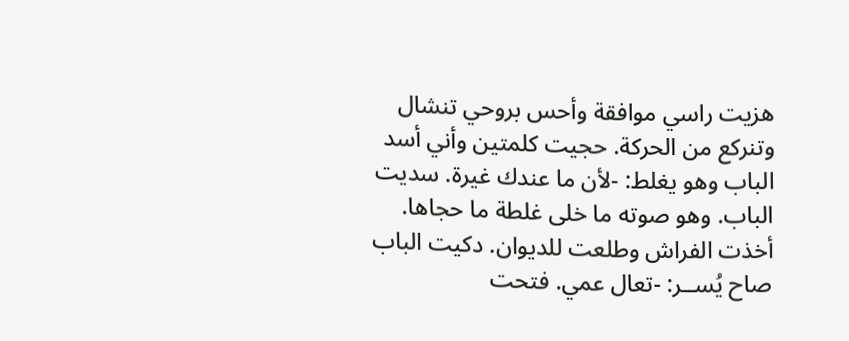هزيت راسي موافقة وأحس بروحي تنشال وتنركع من الحركة. حجيت كلمتين وأني أسد الباب وهو يغلط: -لأن ما عندك غيرة. سديت الباب. وهو صوته ما خلى غلطة ما حجاها. أخذت الفراش وطلعت للديوان. دكيت الباب صاح يُســر: -تعال عمي. فتحت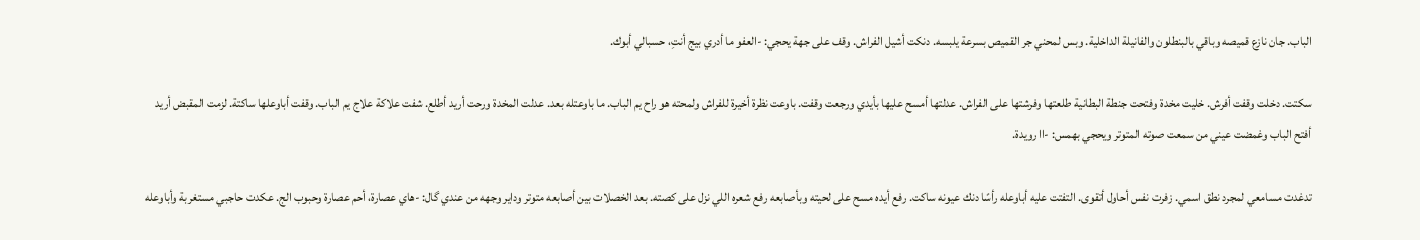الباب. جان نازع قميصه وباقي بالبنطلون والفانيلة الداخلية. وبس لمحني جر القميص بسرعة يلبسه. دنكت أشيل الفراش. وقف على جهة يحجي: -العفو ما أدري بيج أنتِ، حسبالي أبوك.

سكتت. دخلت وقفت أفرش. خليت مخدة وفتحت جنطة البطانية طلعتها وفرشتها على الفراش. عدلتها أمسح عليها بأيدي ورجعت وقفت. باوعت نظرة أخيرة للفراش ولمحته هو راح يم الباب. ما باوعتله بعد. عدلت المخدة ورحت أريد أطلع. شفت علاكة علاج يم الباب. وقفت أباوعلها ساكتة. لزمت المقبض أريد أفتح الباب وغمضت عيني من سمعت صوته المتوتر ويحجي بهمس: -اا رويدة.

تدغدت مسامعي لمجرد نطق اسمي. زفرت نفس أحاول أتقوى. التفتت عليه أباوعله رأسًا دنك عيونه ساكت. رفع أيده مسح على لحيته وبأصابعه رفع شعره اللي نزل على كصته. بعد الخصلات بين أصابعه متوتر وداير وجهه من عندي گال: -هاي عصارة، أحم عصارة وحبوب الج. عكدت حاجبي مستغربة وأباوعله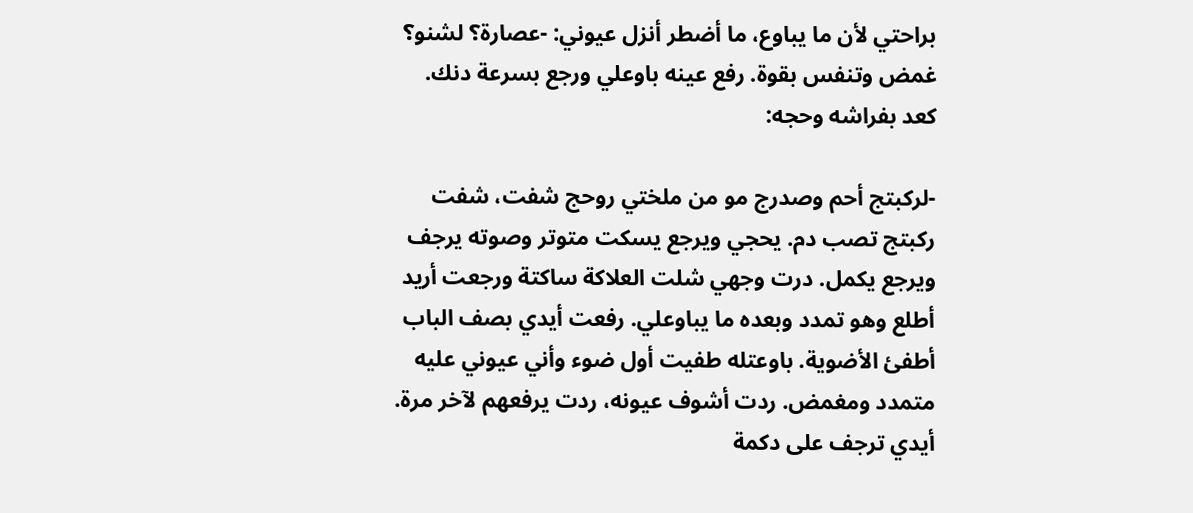براحتي لأن ما يباوع، ما أضطر أنزل عيوني: -عصارة؟ لشنو؟ غمض وتنفس بقوة. رفع عينه باوعلي ورجع بسرعة دنك. كعد بفراشه وحجه:

-لركبتج أحم وصدرج مو من ملختي روحج شفت، شفت ركبتج تصب دم. يحجي ويرجع يسكت متوتر وصوته يرجف ويرجع يكمل. درت وجهي شلت العلاكة ساكتة ورجعت أريد أطلع وهو تمدد وبعده ما يباوعلي. رفعت أيدي بصف الباب أطفئ الأضوية. باوعتله طفيت أول ضوء وأني عيوني عليه متمدد ومغمض. ردت أشوف عيونه، ردت يرفعهم لآخر مرة. أيدي ترجف على دكمة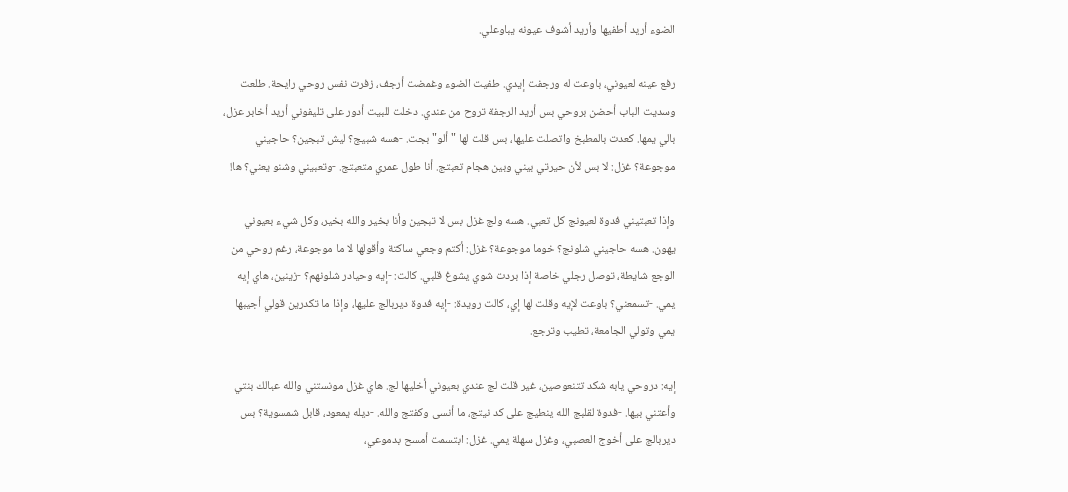الضوء أريد أطفيها وأريد أشوف عيونه يباوعلي.

رفع عينه لعيوني، باوعت له ورجفت إيدي. طفيت الضوء وغمضت أرجف، زفرت نفس روحي رايحة. طلعت وسديت الباب أحضن بروحي بس أريد الرجفة تروح من عندي. دخلت للبيت أدور على تليفوني أريد أخابر عزل، بالي يمها. كعدت بالمطبخ واتصلت عليها، بس قلت لها "ألو" بجت. -هسه شبيج؟ ليش تبجين؟ حاجيني موجوعة؟ غزل: لا بس لأن حيرتي بيني وبين هجام تعبتج. أنا طول عمري متعبتج. -وتعبيني وشنو يعني؟ ها!

وإذا تعبتيني فدوة لعيونج كل تعبي. هسه ولج غزل بس لا تبجين وأنا بخير والله بخير، وكل شيء بعيوني يهون. هسه حاجيني شلونج؟ خوما موجوعة؟ غزل: أكتم وجعي ساكتة وأقولها لا ما موجوعة، رغم روحي من الوجع شايطة، توصل رجلي خاصة إذا بردت شوي يشوغ قلبي. كالت: -إيه وحيادر شلونهم؟ -زينين، هاي إيه يمي. -تسمعني؟ باوعت لإيه وقلت لها إي، كالت رويدة: -إيه فدوة ديربالج عليها، وإذا ما تكدرين قولي أجيبها يمي وتولي الجامعة، تطيب وترجع.

إيه: دروحي يابه شكد تتنعوصين، غير قلت لج عندي بعيوني أخليها لج. هاي غزل مونستني والله عبالك بنتي وأعتني بيها. -فدوة لقلبج الله ينطيج على كد نيتج، ما أنسى وكفتج والله. -ديله يمعود، قابل شمسوية؟ بس ديربالج على أخوج العصبي، وغزل سهلة يمي. غزل: ابتسمت أمسح بدموعي،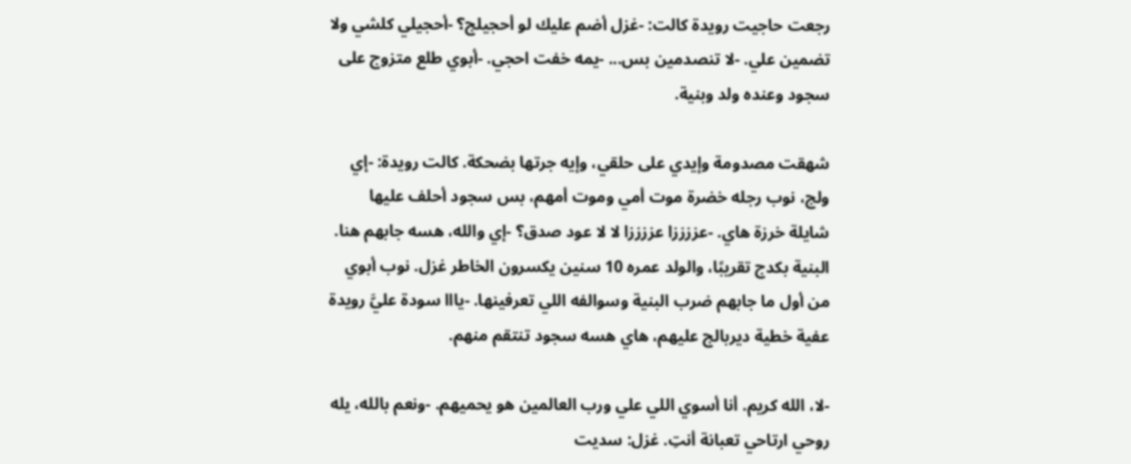رجعت حاجيت رويدة كالت: -غزل أضم عليك لو أحجيلج؟ -أحجيلي كلشي ولا تضمين علي. -لا تنصدمين بس... -يمه خفت احجي. -أبوي طلع متزوج على سجود وعنده ولد وبنية.

شهقت مصدومة وإيدي على حلقي، وإيه جرتها بضحكة. كالت رويدة: -إي ولج، نوب رجله خضرة موت أمي وموت أمهم، بس سجود أحلف عليها شايلة خرزة هاي. -عززززا عززززا لا لا عود صدق؟ -إي والله، هسه جابهم هنا. البنية بكدج تقريبًا، والولد عمره 10 سنين يكسرون الخاطر غزل. نوب أبوي من أول ما جابهم ضرب البنية وسوالفه اللي تعرفينها. -يااا سودة عليَّ رويدة عفية خطية ديربالج عليهم، هاي هسه سجود تنتقم منهم.

-لا، الله كريم. أنا أسوي اللي علي ورب العالمين هو يحميهم. -ونعم بالله، يله روحي ارتاحي تعبانة أنتِ. غزل: سديت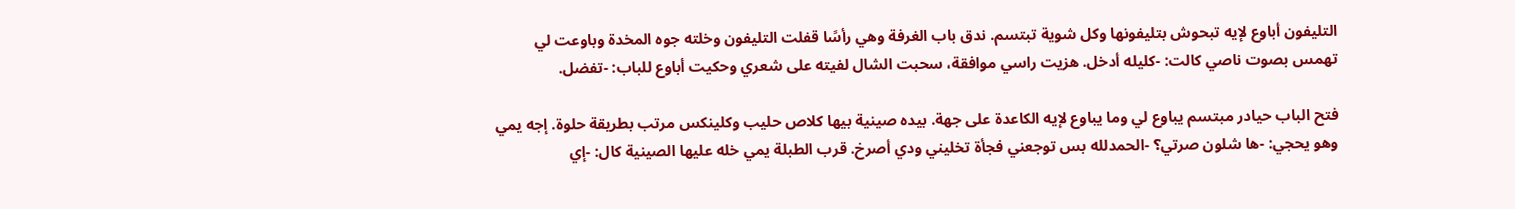التليفون أباوع لإيه تبحوش بتليفونها وكل شوية تبتسم. ندق باب الغرفة وهي رأسًا قفلت التليفون وخلته جوه المخدة وباوعت لي تهمس بصوت ناصي كالت: -كليله أدخل. هزيت راسي موافقة، سحبت الشال لفيته على شعري وحكيت أباوع للباب: -تفضل.

فتح الباب حيادر مبتسم يباوع لي وما يباوع لإيه الكاعدة على جهة. بيده صينية بيها كلاص حليب وكلينكس مرتب بطريقة حلوة. إجه يمي وهو يحجي: -ها شلون صرتي؟ -الحمدلله بس توجعني فجأة تخليني ودي أصرخ. قرب الطبلة يمي خله عليها الصينية كال: -إي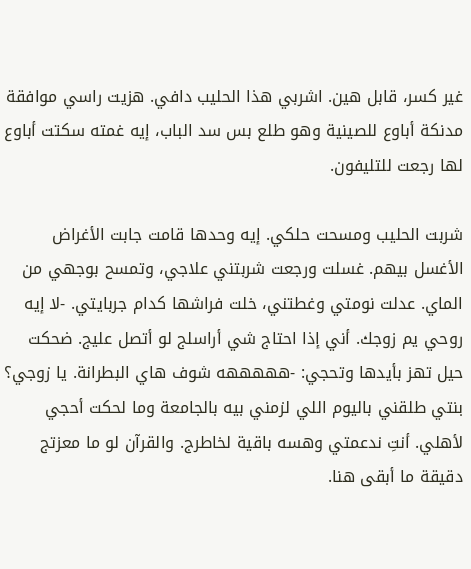غير كسر، قابل هين. اشربي هذا الحليب دافي. هزيت راسي موافقة مدنكة أباوع للصينية وهو طلع بس سد الباب، إيه غمته سكتت أباوع لها رجعت للتليفون.

شربت الحليب ومسحت حلكي. إيه وحدها قامت جابت الأغراض الأغسل بيهم. غسلت ورجعت شربتني علاجي، وتمسح بوجهي من الماي. عدلت نومتي وغطتني، خلت فراشها كدام جربايتي. -لا إيه روحي يم زوجك. أني إذا احتاج شي أراسلج لو أتصل عليج. ضحكت حيل تهز بأيدها وتحجي: -هههههه شوف هاي البطرانة. يا زوجي؟ بنتي طلقني باليوم اللي لزمني بيه بالجامعة وما لحكت أحجي لأهلي. أنتِ ندعمتي وهسه باقية لخاطرج. والقرآن لو ما معزتج دقيقة ما أبقى هنا.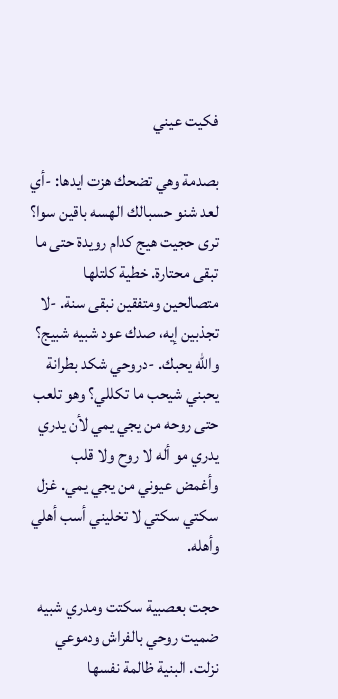فكيت عيني

بصدمة وهي تضحك هزت ايدها: -أي لعد شنو حسبالك الهسه باقين سوا؟ ترى حجيت هيج كدام رويدة حتى ما تبقى محتارة. خطية كلتلها متصالحين ومتفقين نبقى سنة. -لا تجذبين إيه، صدك عود شبيه شبيج؟ والله يحبك. -دروحي شكد بطرانة يحبني شيحب ما تكللي؟ وهو تلعب حتى روحه من يجي يمي لأن يدري يدري مو أله لا روح ولا قلب وأغمض عيوني من يجي يمي. غزل سكتي سكتي لا تخليني أسب أهلي وأهله.

حجت بعصبية سكتت ومدري شبيه ضميت روحي بالفراش ودموعي نزلت. البنية ظالمة نفسها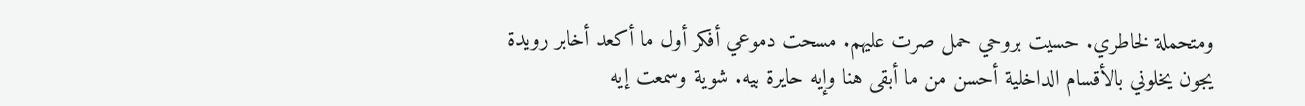ومتحملة لخاطري. حسيت بروحي حمل صرت عليهم. مسحت دموعي أفكر أول ما أكعد أخابر رويدة يجون يخلوني بالأقسام الداخلية أحسن من ما أبقى هنا وإيه حايرة بيه. شوية وسمعت إيه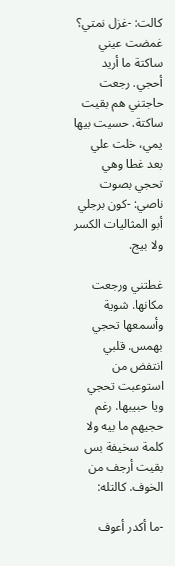كالت: -غزل نمتي؟ غمضت عيني ساكتة ما أريد أحجي. رجعت حاجتني هم بقيت ساكتة. حسيت بيها يمي، خلت علي بعد غطا وهي تحجي بصوت ناصي: -كون برجلي أبو المثاليات الكسر ولا بيج.

غطتني ورجعت مكانها. شوية وأسمعها تحجي بهمس. قلبي انتفض من استوعبت تحجي ويا حبيبها. رغم حجيهم ما بيه ولا كلمة سخيفة بس بقيت أرجف من الخوف. كالتله:

-ما أكدر أعوف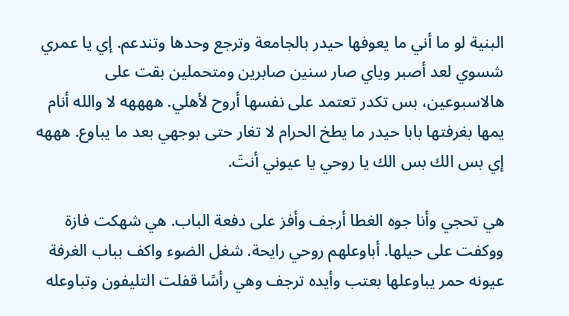البنية لو ما أني ما يعوفها حيدر بالجامعة وترجع وحدها وتندعم. إي يا عمري شسوي لعد أصبر وياي صار سنين صابرين ومتحملين بقت على هالاسبوعين، بس تكدر تعتمد على نفسها أروح لأهلي. ههههه لا والله أنام يمها بغرفتها بابا حيدر ما يطخ الحرام لا تغار حتى بوجهي بعد ما يباوع. هههه إي بس الك بس الك يا روحي يا عيوني أنتَ.

هي تحجي وأنا جوه الغطا أرجف وأفز على دفعة الباب. هي شهكت فازة ووكفت على حيلها. أباوعلهم روحي رايحة. شغل الضوء واكف بباب الغرفة عيونه حمر يباوعلها بعتب وأيده ترجف وهي رأسًا قفلت التليفون وتباوعله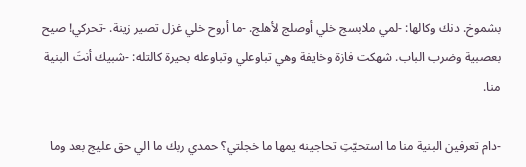بشموخ. دنك وكالها: -لمي ملابسج خلي أوصلج لأهلج. -ما أروح خلي غزل تصير زينة. -تحركي! صيح بعصبية وضرب الباب. شهكت فازة وخايفة وهي تباوعلي وتباوعله بحيرة كالتله: -شبيك أنتَ البنية منا.

-دام تعرفين البنية منا ما استحيّتِ تحاجينه يمها ما خجلتي؟ حمدي ربك ما الي حق عليج بعد وما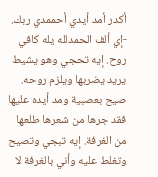أكدر أمد أيدي أحممدي ربك. -إي ألف الحمدلله يله كافي روح. إيه تحجي وهو يشيط يريد يضربها ويلزم روحه. صيح بعصبية ومد أيده عليها فقد جرها من شعرها طلعها من الغرفة. إيه تبجي وتصيح وتغلط عليه وأني بالغرفة لا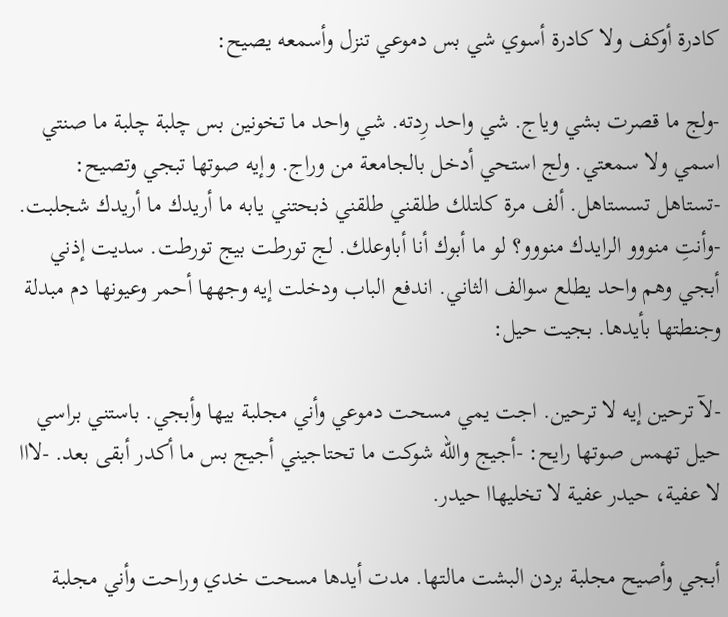كادرة أوكف ولا كادرة أسوي شي بس دموعي تنزل وأسمعه يصيح:

-ولج ما قصرت بشي وياج. شي واحد رِدته. شي واحد ما تخونين بس چلبة چلبة ما صنتي اسمي ولا سمعتي. ولج استحي أدخل بالجامعة من وراج. وإيه صوتها تبجي وتصيح: -تستاهل تسستاهل. ألف مرة كلتلك طلقني طلقني ذبحتني يابه ما أريدك ما أريدك شجلبت. -وأنتِ منووو الرايدك منووو؟ لو ما أبوك أنا أباوعلك. لج تورطت بيج تورطت. سديت إذني أبجي وهم واحد يطلع سوالف الثاني. اندفع الباب ودخلت إيه وجهها أحمر وعيونها دم مبدلة وجنطتها بأيدها. بجيت حيل:

-لآ ترحين إيه لا ترحين. اجت يمي مسحت دموعي وأني مجلبة بيها وأبجي. باستني براسي حيل تهمس صوتها رايح: -أجيج والله شوكت ما تحتاجيني أجيج بس ما أكدر أبقى بعد. -لااا لا عفية، حيدر عفية لا تخليهاا حيدر.

أبجي وأصيح مجلبة بردن البشت مالتها. مدت أيدها مسحت خدي وراحت وأني مجلبة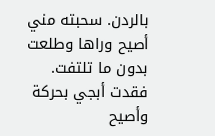بالردن. سحبته مني أصيح وراها وطلعت بدون ما تلتفت. فقدت أبجي بحركة وأصيح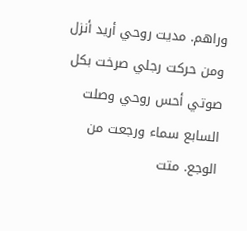وراهم. مديت روحي أريد أنزل ومن حركت رجلي صرخت بكل صوتي أحس روحي وصلت السابع سماء ورجعت من الوجع. متت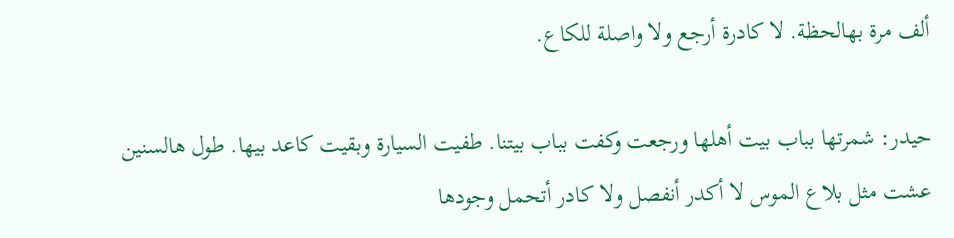ألف مرة بهالحظة. لا كادرة أرجع ولا واصلة للكاع.

حيدر: شمرتها بباب بيت أهلها ورجعت وكفت بباب بيتنا. طفيت السيارة وبقيت كاعد بيها. طول هالسنين عشت مثل بلاع الموس لا أكدر أنفصل ولا كادر أتحمل وجودها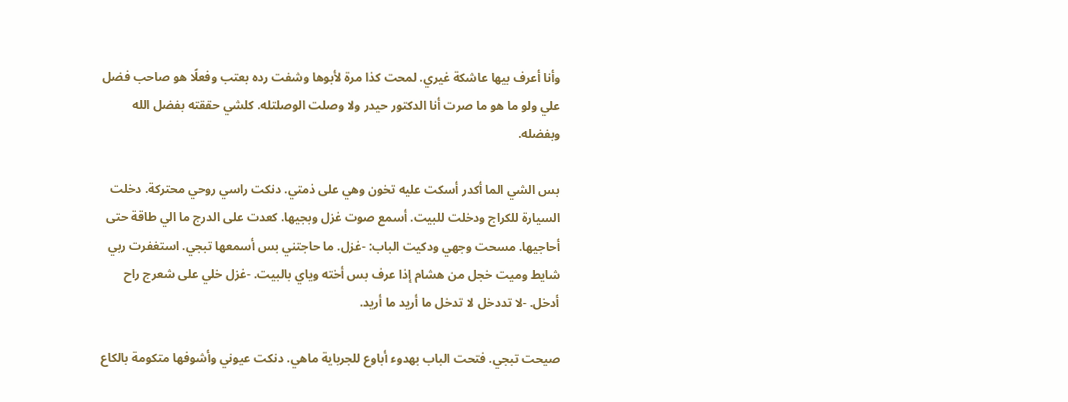وأنا أعرف بيها عاشكة غيري. لمحت كذا مرة لأبوها وشفت رده بعتب وفعلًا هو صاحب فضل علي ولو ما هو ما صرت أنا الدكتور حيدر ولا وصلت الوصلتله. كلشي حققته بفضل الله وبفضله.

بس الشي الما أكدر أسكت عليه تخون وهي على ذمتي. دنكت راسي روحي محتركة. دخلت السيارة للكراج ودخلت للبيت. أسمع صوت غزل وبجيها. كعدت على الدرج ما الي طاقة حتى أحاجيها. مسحت وجهي ودكيت الباب: -غزل. ما حاجتني بس أسمعها تبجي. استغفرت ربي شايط وميت خجل من هشام إذا عرف بس أخته وياي بالبيت. -غزل خلي على شعرج راح أدخل. -لا تددخل لا تدخل ما أريد ما أريد.

صيحت تبجي. فتحت الباب بهدوء أباوع للجرباية ماهي. دنكت عيوني وأشوفها متكومة بالكاع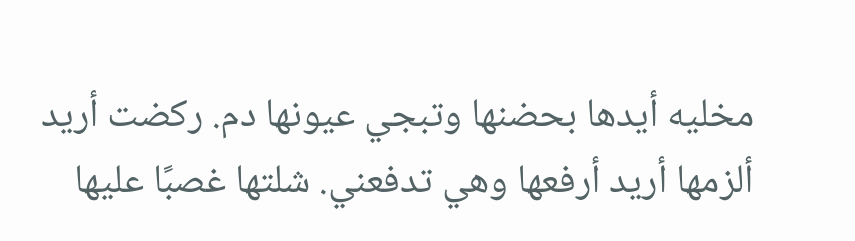مخليه أيدها بحضنها وتبجي عيونها دم. ركضت أريد ألزمها أريد أرفعها وهي تدفعني. شلتها غصبًا عليها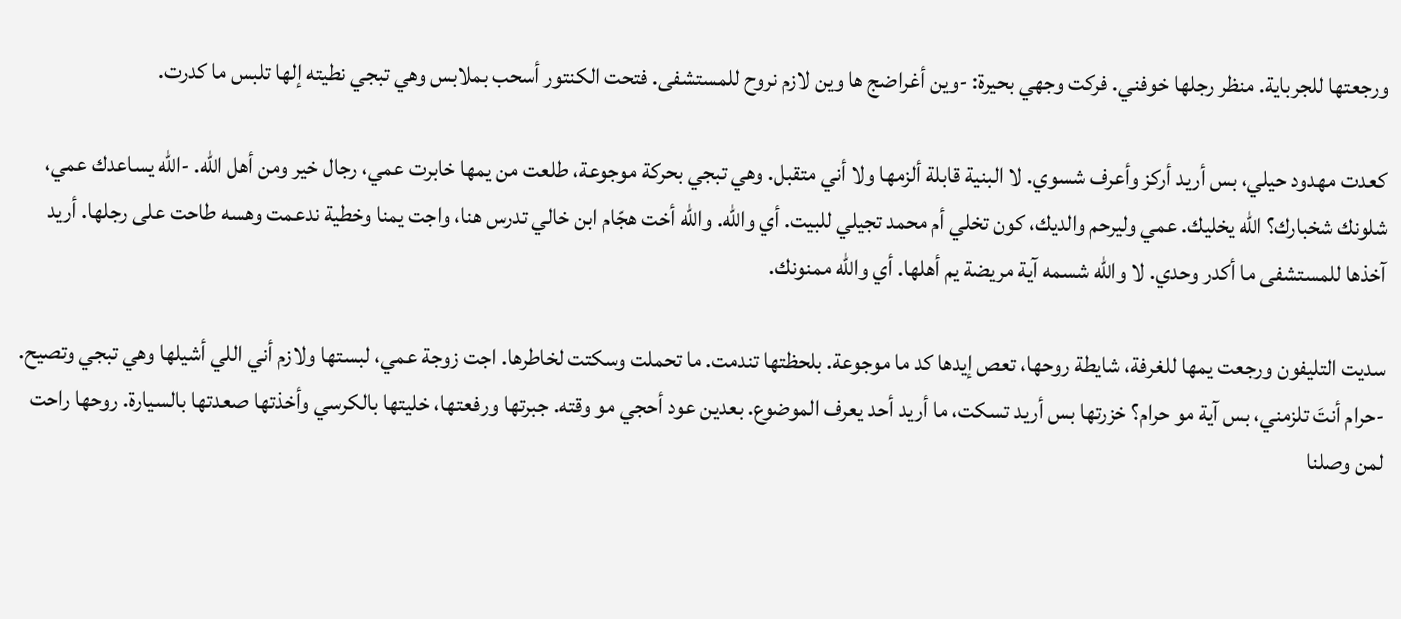ورجعتها للجرباية. منظر رجلها خوفني. فركت وجهي بحيرة: -وين أغراضج ها وين لازم نروح للمستشفى. فتحت الكنتور أسحب بملابس وهي تبجي نطيته إلها تلبس ما كدرت.

كعدت مهدود حيلي، بس أريد أركز وأعرف شسوي. لا البنية قابلة ألزمها ولا أني متقبل. وهي تبجي بحركة موجوعة، طلعت من يمها خابرت عمي، رجال خير ومن أهل الله. -الله يساعدك عمي، شلونك شخبارك؟ الله يخليك. عمي وليرحم والديك، كون تخلي أم محمد تجيلي للبيت. أي والله. والله أخت هجّام ابن خالي تدرس هنا، واجت يمنا وخطية ندعمت وهسه طاحت على رجلها. أريد آخذها للمستشفى ما أكدر وحدي. لا والله شسمه آية مريضة يم أهلها. أي والله ممنونك.

سديت التليفون ورجعت يمها للغرفة، شايطة روحها، تعص إيدها كد ما موجوعة. بلحظتها تندمت. ما تحملت وسكتت لخاطرها. اجت زوجة عمي، لبستها ولازم أني اللي أشيلها وهي تبجي وتصيح. -حرام أنتَ تلزمني، بس آية مو حرام؟ خزرتها بس أريد تسكت، ما أريد أحد يعرف الموضوع. بعدين عود أحجي مو وقته. جبرتها ورفعتها، خليتها بالكرسي وأخذتها صعدتها بالسيارة. روحها راحت لمن وصلنا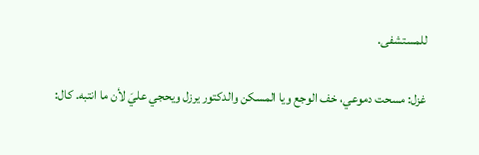للمستشفى.

غزل: مسحت دموعي، خف الوجع ويا المسكن والدكتور يرزل ويحجي عليَ لأن ما انتبه. كال: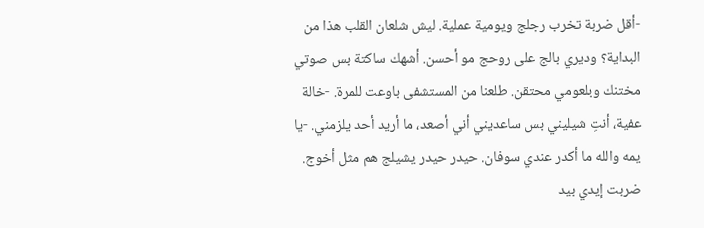-أقل ضربة تخرب رجلج ويومية عملية. ليش شلعان القلب هذا من البداية؟ وديري بالج على روحج مو أحسن. أشهك ساكتة بس صوتي مختنك وبلعومي محتقن. طلعنا من المستشفى باوعت للمرة. -خالة عفية، أنتِ شيليني بس ساعديني أني أصعد، ما أريد أحد يلزمني. -يا يمه والله ما أكدر عندي سوفان. حيدر حيدر يشيلج هم مثل أخوج. ضربت إيدي بيد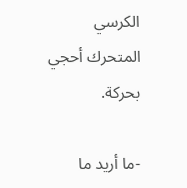الكرسي المتحرك أحجي بحركة.

-ما أريد ما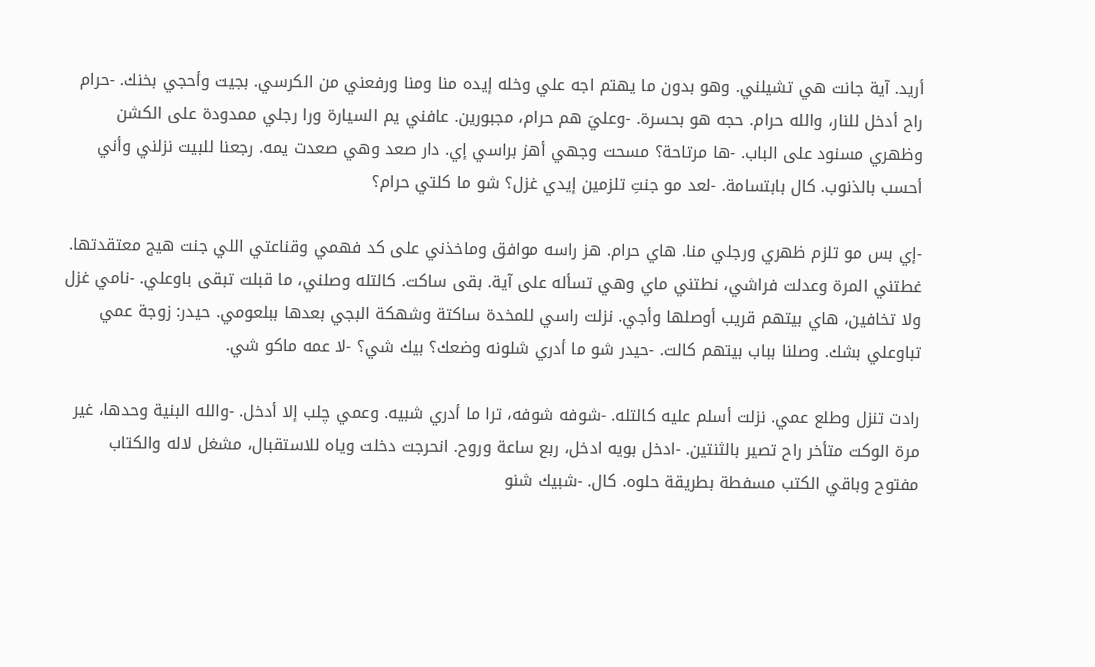أريد. آية جانت هي تشيلني. وهو بدون ما يهتم اجه علي وخله إيده منا ومنا ورفعني من الكرسي. بجيت وأحجي بخنك. -حرام راح أدخل للنار، والله حرام. حجه هو بحسرة. -وعليَ هم حرام، مجبورين. عافني يم السيارة ورا رجلي ممدودة على الكشن وظهري مسنود على الباب. -ها مرتاحة؟ مسحت وجهي أهز براسي إي. دار صعد وهي صعدت يمه. رجعنا للبيت نزلني وأني أحسب بالذنوب. كال بابتسامة. -لعد مو جنتِ تلزمين إيدي غزل؟ شو ما كلتي حرام؟

-إي بس مو تلزم ظهري ورجلي منا. هاي حرام. هز راسه موافق وماخذني على كد فهمي وقناعتي اللي جنت هيج معتقدتها. غطتني المرة وعدلت فراشي، نطتني ماي وهي تسأله على آية. بقى ساكت. كالتله وصلني، ما قبلت تبقى باوعلي. -نامي غزل ولا تخافين، هاي بيتهم قريب أوصلها وأجي. نزلت راسي للمخدة ساكتة وشهكة البجي بعدها ببلعومي. حيدر: زوجة عمي تباوعلي بشك. وصلنا بباب بيتهم كالت. -حيدر شو ما أدري شلونه وضعك؟ بيك شي؟ -لا عمه ماكو شي.

رادت تنزل وطلع عمي. نزلت أسلم عليه كالتله. -شوفه شوفه، ترا ما أدري شبيه. وعمي چلب إلا أدخل. -والله البنية وحدها، غير مرة الوكت متأخر راح تصير بالثنتين. -ادخل بويه ادخل، ربع ساعة وروح. انحرجت دخلت وياه للاستقبال، مشغل لاله والكتاب مفتوح وباقي الكتب مسفطة بطريقة حلوه. كال. -شبيك شنو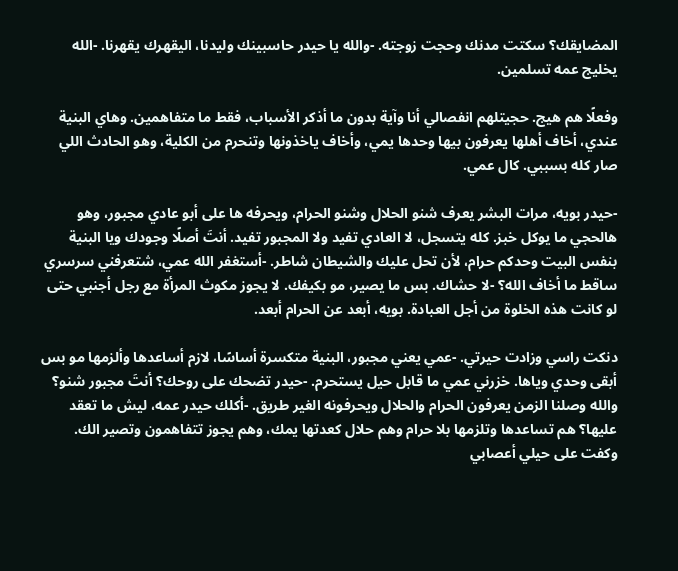المضايقك؟ سكتت مدنك وحجت زوجته. -والله يا حيدر حاسبينك وليدنا، اليقهرك يقهرنا. -الله يخليج عمه تسلمين.

وفعلًا هم هيج. حجيتلهم انفصالي أنا وآية بدون ما أذكر الأسباب، فقط ما متفاهمين. وهاي البنية عندي، أخاف أهلها يعرفون بيها وحدها يمي، وأخاف ياخذونها وتنحرم من الكلية، وهو الحادث اللي صار كله بسببي. كال عمي.

-حيدر بويه، مرات البشر يعرف شنو الحلال وشنو الحرام، ويحرفه ها على أبو عادي مجبور، وهو هالحجي ما يوكل خبز. كله يتسجل، لا العادي تفيد ولا المجبور تفيد. أنتَ أصلًا وجودك ويا البنية بنفس البيت وحدكم حرام، لأن تحل عليك والشيطان شاطر. -أستغفر الله عمي، شتعرفني سرسري ساقط ما أخاف الله؟ -لا حشاك. بس ما يصير، مو بكيفك. لا يجوز مكوث المرأة مع رجل أجنبي حتى لو كانت هذه الخلوة من أجل العبادة. بويه، أبعد عن الحرام أبعد.

دنكت راسي وزادت حيرتي. -عمي يعني مجبور، البنية متكسرة أساسًا، لازم أساعدها وألزمها مو بس أبقى وحدي وياها. خزرني عمي ما قابل حيل يستحرم. -حيدر تضحك على روحك؟ أنتَ مجبور شنو؟ والله وصلنا الزمن يعرفون الحرام والحلال ويحرفونه الغير طريق. -أكلك حيدر عمه، ليش ما تعقد عليها؟ هم تساعدها وتلزمها بلا حرام وهم حلال كعدتها يمك، وهم يجوز تتفاهمون وتصير الك. وكفت على حيلي أعصابي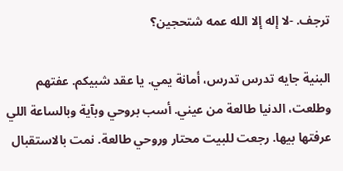ترجف. -لا إله إلا الله عمه شتحجين؟

البنية جايه تدرس تدرس، أمانة يمي. يا عقد شبيكم. عفتهم وطلعت، الدنيا طالعة من عيني. أسب بروحي وبآية وبالساعة اللي عرفتها بيها. رجعت للبيت محتار وروحي طالعة. نمت بالاستقبال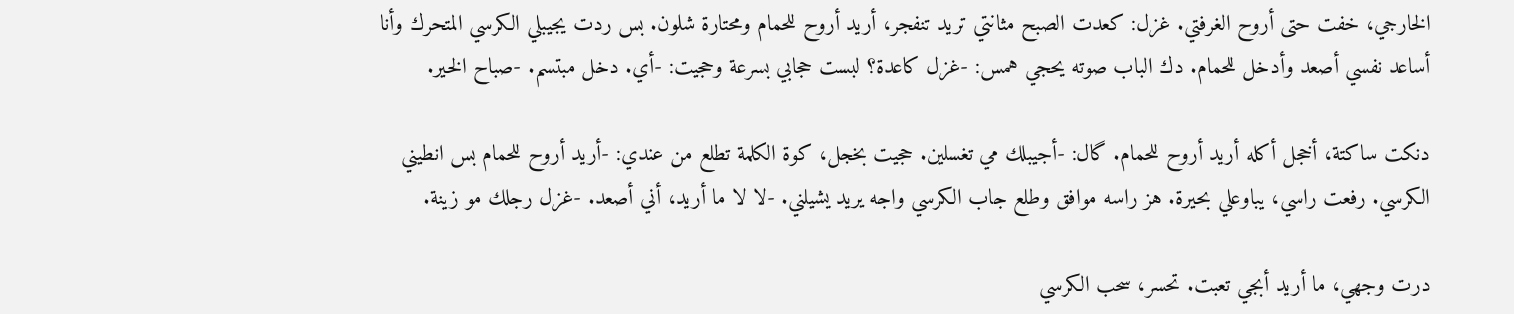الخارجي، خفت حتى أروح الغرفتي. غزل: كعدت الصبح مثانتي تريد تنفجر، أريد أروح للحمام ومحتارة شلون. بس ردت يجيبلي الكرسي المتحرك وأنا أساعد نفسي أصعد وأدخل للحمام. دك الباب صوته يحجي همس: -غزل كاعدة؟ لبست حجابي بسرعة وحجيت: -أي. دخل مبتسم. -صباح الخير.

دنكت ساكتة، أخجل أكله أريد أروح للحمام. گال: -أجيبلك مي تغسلين. حجيت بخجل، كوة الكلمة تطلع من عندي: -أريد أروح للحمام بس انطيني الكرسي. رفعت راسي، يباوعلي بحيرة. هز راسه موافق وطلع جاب الكرسي واجه يريد يشيلني. -لا لا ما أريد، أني أصعد. -غزل رجلك مو زينة.

درت وجهي، ما أريد أبجي تعبت. تحسر، سحب الكرسي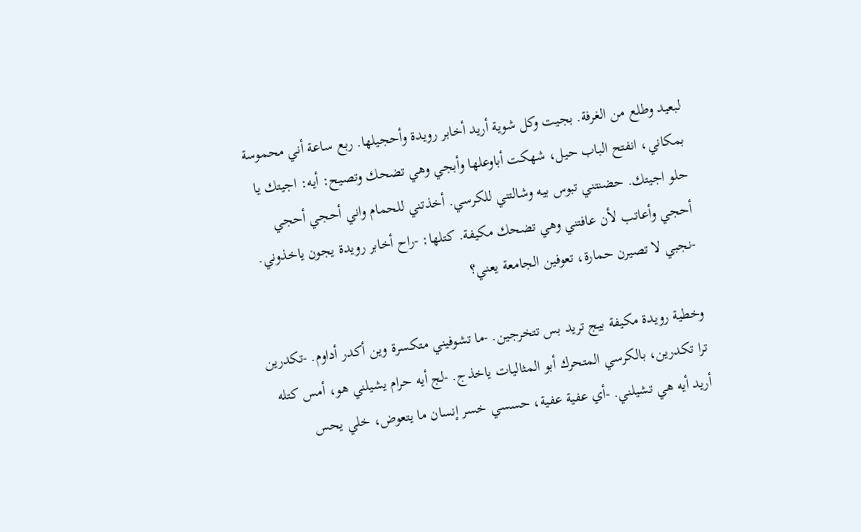لبعيد وطلع من الغرفة. بجيت وكل شوية أريد أخابر رويدة وأحجيلها. ربع ساعة أني محموسة بمكاني، انفتح الباب حيل، شهكت أباوعلها وأبجي وهي تضحك وتصيح: أيه: اجيتك يا حلو اجيتك. حضنتني تبوس بيه وشالتني للكرسي. أخذتني للحمام واني أحجي أحجي أحجي وأعاتب لأن عافتني وهي تضحك مكيفة. كتلها: -راح أخابر رويدة يجون ياخذوني. -نجبي لا تصيرن حمارة، تعوفين الجامعة يعني؟

وخطية رويدة مكيفة بيج تريد بس تتخرجين. -ما تشوفيني متكسرة وين أكدر أداوم. -تكدرين ترا تكدرين، بالكرسي المتحرك أبو المثاليات ياخذج. -لج أيه حرام يشيلني هو، أمس كتله أريد أيه هي تشيلني. -أي عفية عفية، حسسي خسر إنسان ما يتعوض، خلي يحس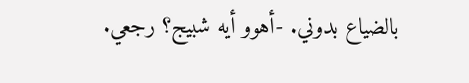بالضياع بدوني. -أهوو أيه شبيج؟ رجعي.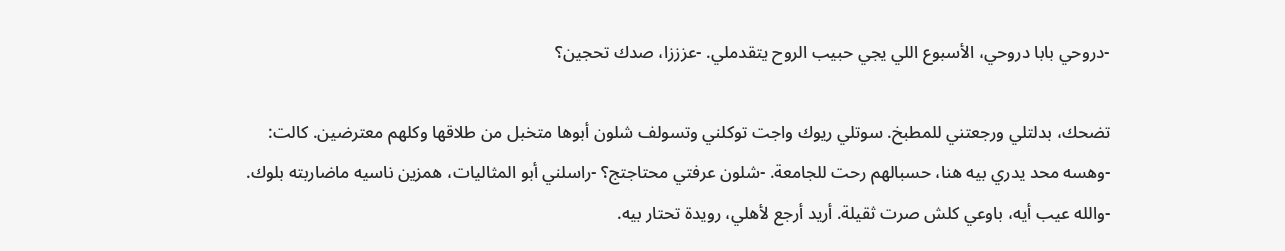-دروحي بابا دروحي، الأسبوع اللي يجي حبيب الروح يتقدملي. -عزززا، صدك تحجين؟

تضحك، بدلتلي ورجعتني للمطبخ. سوتلي ريوك واجت توكلني وتسولف شلون أبوها متخبل من طلاقها وكلهم معترضين. كالت: -وهسه محد يدري بيه هنا، حسبالهم رحت للجامعة. -شلون عرفتي محتاجتج؟ -راسلني أبو المثاليات، همزين ناسيه ماضاربته بلوك. -والله عيب أيه، باوعي كلش صرت ثقيلة. أريد أرجع لأهلي، رويدة تحتار بيه.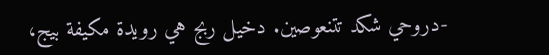-دروحي شكد تتنعوصين. دخيل ربج هي رويدة مكيفة بيج،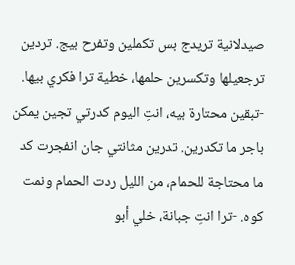صيدلانية تريدج بس تكملين وتفرح بيج. تردين ترجعيلها وتكسرين حلمها، خطية ترا فكري بيها. -تبقين محتارة بيه، انتِ اليوم كدرتي تجين يمكن باجر ما تكدرين. تدرين مثانتي جان انفجرت كد ما محتاجة للحمام، من الليل ردت الحمام ونمت كوه. -ترا انتِ جبانة، خلي أبو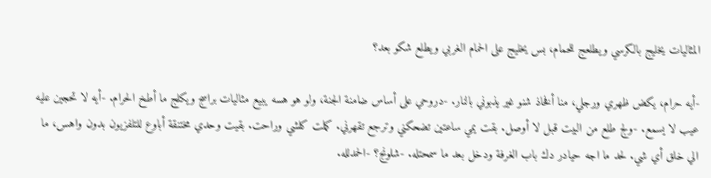المثاليات يخليج بالكرسي ويطلعج للحمام، بس يخليج على الحمام الغربي ويطلع شكو بعد؟

-أيه حرام، يكض ظهري ورجلي، منا أفخاذ شنو غير يذبوني بالنار. -دروحي على أساس ضامنة الجنة، ولو هو هسه يبيع مثاليات براسج ويكلج ما أطخ الحرام. -أيه لا تحجين عليه عيب لا يسمع. -ولج طلع من البيت قبل لا أوصل. بقت يمي ساعتين تضحكني وترجع تقهرني. كملت كلشي وراحت. بقيت وحدي مختنقة أباوع للتلفزيون بدون واهس، ما الي خلق أي شي. لحد ما اجه حيادر دك باب الغرفة ودخل بعد ما سمحتله. -شلونج؟ -الحمدلله.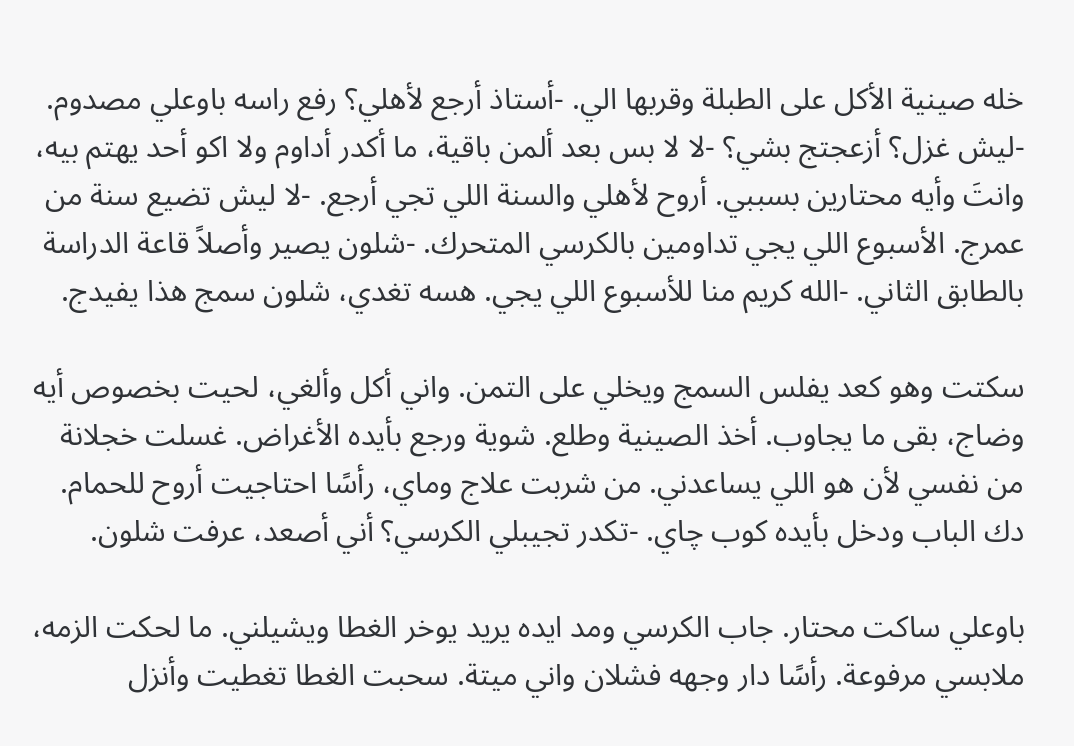خله صينية الأكل على الطبلة وقربها الي. -أستاذ أرجع لأهلي؟ رفع راسه باوعلي مصدوم. -ليش غزل؟ أزعجتج بشي؟ -لا لا بس بعد ألمن باقية، ما أكدر أداوم ولا اكو أحد يهتم بيه، وانتَ وأيه محتارين بسببي. أروح لأهلي والسنة اللي تجي أرجع. -لا ليش تضيع سنة من عمرج. الأسبوع اللي يجي تداومين بالكرسي المتحرك. -شلون يصير وأصلاً قاعة الدراسة بالطابق الثاني. -الله كريم منا للأسبوع اللي يجي. هسه تغدي، شلون سمج هذا يفيدج.

سكتت وهو كعد يفلس السمج ويخلي على التمن. واني أكل وألغي، لحيت بخصوص أيه وضاج، بقى ما يجاوب. أخذ الصينية وطلع. شوية ورجع بأيده الأغراض. غسلت خجلانة من نفسي لأن هو اللي يساعدني. من شربت علاج وماي، رأسًا احتاجيت أروح للحمام. دك الباب ودخل بأيده كوب چاي. -تكدر تجيبلي الكرسي؟ أني أصعد، عرفت شلون.

باوعلي ساكت محتار. جاب الكرسي ومد ايده يريد يوخر الغطا ويشيلني. ما لحكت الزمه، ملابسي مرفوعة. رأسًا دار وجهه فشلان واني ميتة. سحبت الغطا تغطيت وأنزل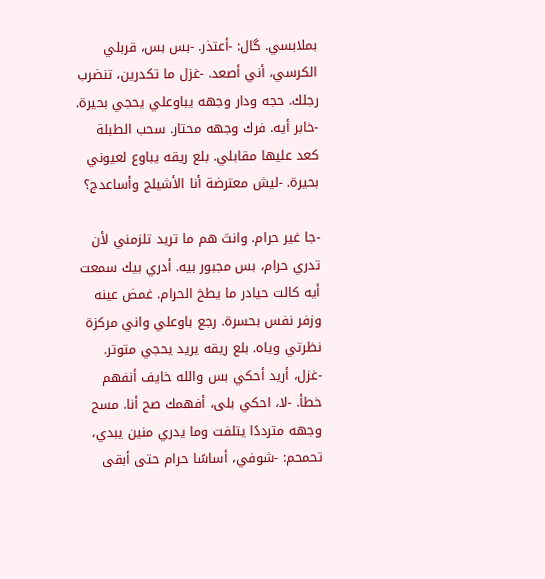بملابسي. گال: -أعتذر. -بس بس، قربلي الكرسي، أني أصعد. -غزل ما تكدرين، تنضرب رجلك. حجه ودار وجهه يباوعلي يحجي بحيرة. -خابر أيه. فرك وجهه محتار. سحب الطبلة كعد عليها مقابلي. بلع ريقه يباوع لعيوني بحيرة. -ليش معترضة أنا الأشيلج وأساعدج؟

-جا غير حرام. وانتَ هم ما تريد تلزمني لأن تدري حرام، بس مجبور بيه. أدري بيك سمعت أيه كالت حيادر ما يطخ الحرام. غمض عينه وزفر نفس بحسرة. رجع باوعلي واني مركزة نظرتي وياه. بلع ريقه يريد يحجي متوتر. -غزل، أريد أحكي بس والله خايف أنفهم خطأ. -لا، احكي بلى، أفهمك صح أنا. مسح وجهه مترددًا يتلفت وما يدري منين يبدي، تحمحم: -شوفي، أساسًا حرام حتى أبقى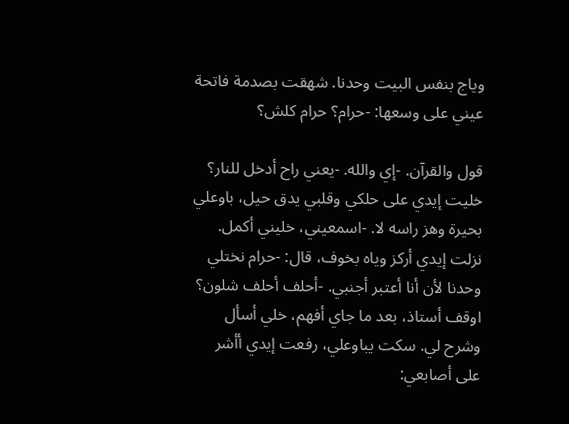وياج بنفس البيت وحدنا. شهقت بصدمة فاتحة عيني على وسعها: -حرام؟ حرام كلش؟

قول والقرآن. -إي والله. -يعني راح أدخل للنار؟ خليت إيدي على حلكي وقلبي يدق حيل، باوعلي بحيرة وهز راسه لا. -اسمعيني، خليني أكمل. نزلت إيدي أركز وياه بخوف، قال: -حرام نختلي وحدنا لأن أنا أعتبر أجنبي. -أحلف أحلف شلون؟ اوقف أستاذ، بعد ما جاي أفهم، خلي أسأل وشرح لي. سكت يباوعلي، رفعت إيدي أأشر على أصابعي: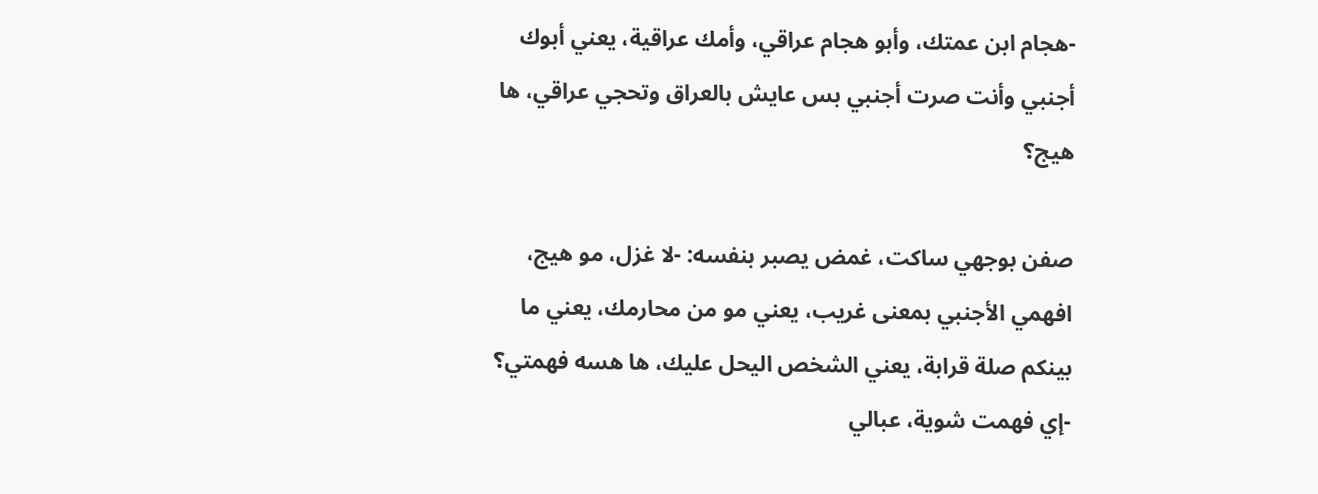-هجام ابن عمتك، وأبو هجام عراقي، وأمك عراقية، يعني أبوك أجنبي وأنت صرت أجنبي بس عايش بالعراق وتحجي عراقي، ها هيج؟

صفن بوجهي ساكت، غمض يصبر بنفسه: -لا غزل، مو هيج، افهمي الأجنبي بمعنى غريب، يعني مو من محارمك، يعني ما بينكم صلة قرابة، يعني الشخص اليحل عليك، ها هسه فهمتي؟ -إي فهمت شوية، عبالي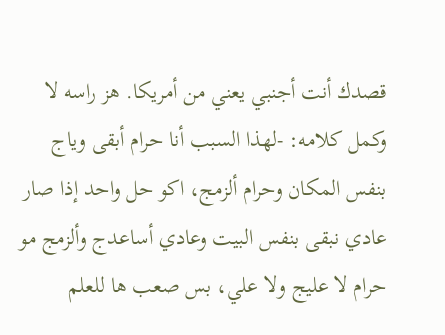قصدك أنت أجنبي يعني من أمريكا. هز راسه لا وكمل كلامه: -لهذا السبب أنا حرام أبقى وياج بنفس المكان وحرام ألزمج، اكو حل واحد إذا صار عادي نبقى بنفس البيت وعادي أساعدج وألزمج مو حرام لا عليج ولا علي، بس صعب ها للعلم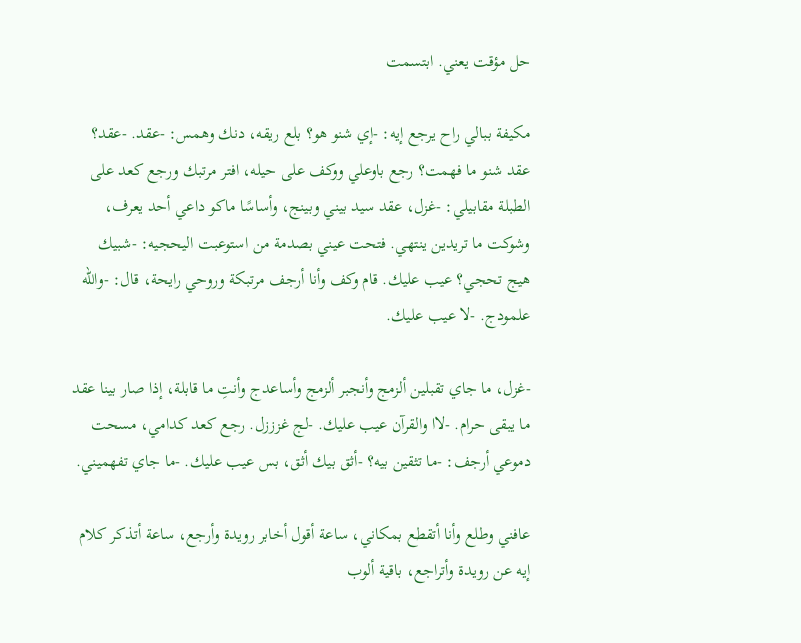حل مؤقت يعني. ابتسمت

مكيفة ببالي راح يرجع إيه: -إي شنو هو؟ بلع ريقه، دنك وهمس: -عقد. -عقد؟ عقد شنو ما فهمت؟ رجع باوعلي ووكف على حيله، افتر مرتبك ورجع كعد على الطبلة مقابيلي: -غزل، عقد سيد بيني وبينج، وأساسًا ماكو داعي أحد يعرف، وشوكت ما تريدين ينتهي. فتحت عيني بصدمة من استوعبت اليحجيه: -شبيك هيج تحجي؟ عيب عليك. قام وكف وأنا أرجف مرتبكة وروحي رايحة، قال: -والله علمودج. -لا عيب عليك.

-غزل، ما جاي تقبلين ألزمج وأنجبر ألزمج وأساعدج وأنتِ ما قابلة، إذا صار بينا عقد ما يبقى حرام. -لاا والقرآن عيب عليك. -لج غزززل. رجع كعد كدامي، مسحت دموعي أرجف: -ما تثقين بيه؟ -أثق بيك أثق، بس عيب عليك. -ما جاي تفهميني.

عافني وطلع وأنا أتقطع بمكاني، ساعة أقول أخابر رويدة وأرجع، ساعة أتذكر كلام إيه عن رويدة وأتراجع، باقية ألوب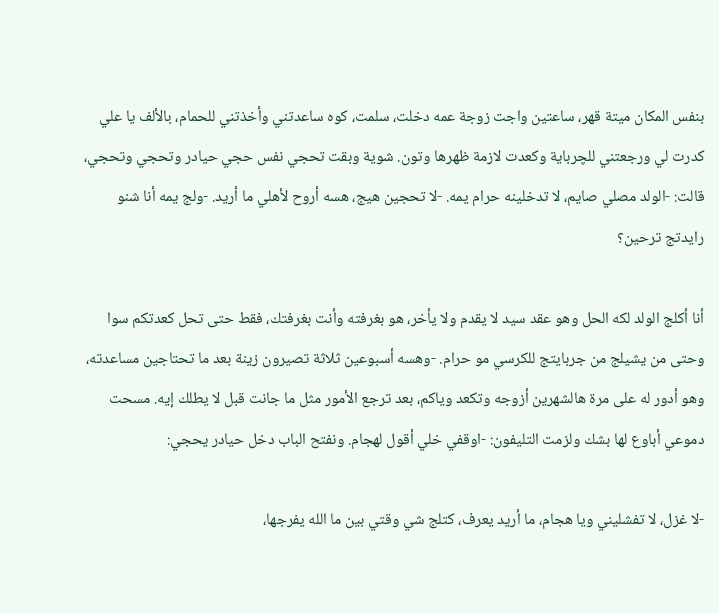بنفس المكان ميتة قهر، ساعتين واجت زوجة عمه دخلت، سلمت، كوه ساعدتني وأخذتني للحمام، بالألف يا علي كدرت لي ورجعتني للچرباية وكعدت لازمة ظهرها وتون. شوية وبقت تحجي نفس حجي حيادر وتحجي وتحجي، قالت: -الولد مصلي صايم، لا تدخلينه حرام يمه. -لا تحجين هيج، هسه أروح لأهلي ما أريد. -ولج يمه أنا شنو رايدتج ترحين؟

أنا أكلج الولد لكه الحل وهو عقد سيد لا يقدم ولا يأخر، هو بغرفته وأنت بغرفتك، فقط حتى تحل كعدتكم سوا وحتى من يشيلج من جربايتج للكرسي مو حرام. -وهسه أسبوعين ثلاثة تصيرون زينة بعد ما تحتاجين مساعدته، وهو أدور له على مرة هالشهرين أزوجه وتكعد وياكم، بعد ترجع الأمور مثل ما جانت قبل لا يطلك إيه. مسحت دموعي أباوع لها بشك ولزمت التليفون: -اوقفي خلي أقول لهجام. ونفتح الباب دخل حيادر يحجي:

-لا غزل، لا تفشليني ويا هجام، ما أريد يعرف، كتلج شي وقتي بين ما الله يفرجها،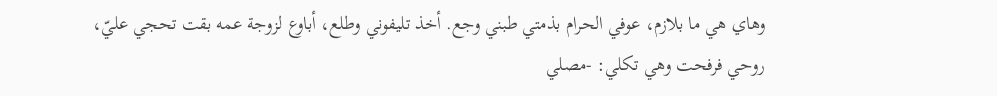وهاي هي ما بلازم، عوفي الحرام بذمتي طبني وجع. أخذ تليفوني وطلع، أباوع لزوجة عمه بقت تحجي عليّ، روحي فرفحت وهي تكلي: -مصلي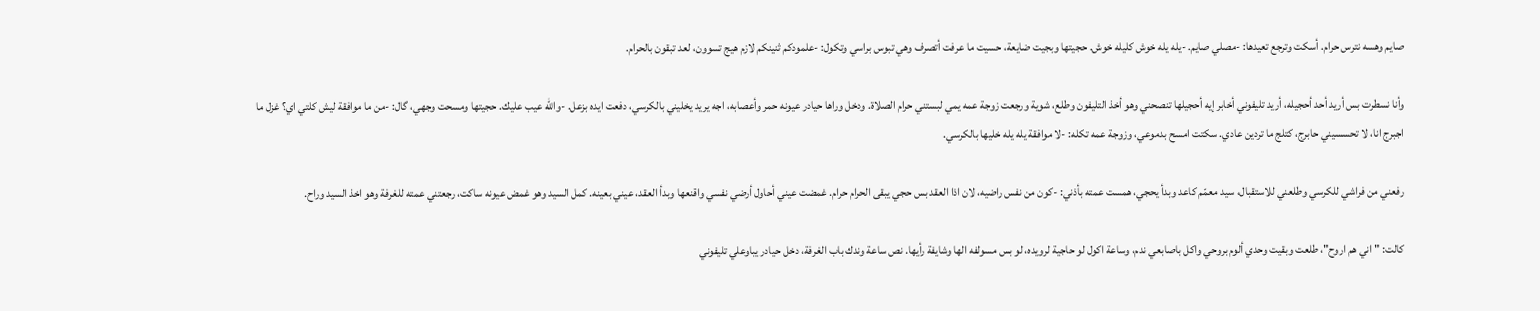صايم وهسه نترس حرام. أسكت وترجع تعيدها: -مصلي صايم. -يله يله خوش كليله خوش. حجيتها وبجيت ضايعة، حسيت ما عرفت أتصرف وهي تبوس براسي وتكول: -علمودكم ثنينكم لازم هيج تسوون، لعد تبقون بالحرام.

وأنا نسطرت بس أريد أحد أحجيله، أريد تليفوني أخابر إيه أحجيلها تنصحني وهو أخذ التليفون وطلع، شوية ورجعت زوجة عمه يمي لبستني حرام الصلاة. ودخل وراها حيادر عيونه حمر وأعصابه، اجه يريد يخليني بالكرسي، دفعت ايده بزعل. -والله عيب عليك. حجيتها ومسحت وجهي، گال: -من ما موافقة ليش كلتي اي؟ غزل ما اجبرج انا، لا تحسسيني حابرج، كتلج ما تردين عادي. سكتت امسح بدموعي، وزوجة عمه تكله: -لا موافقة يله يله خليها بالكرسي.

رفعني من فراشي للكرسي وطلعني للاستقبال، سيد معمّم كاعد وبدأ يحجي، همست عمته بأذني: -كون من نفس راضيه، لان اذا العقد بس حجي يبقى الحرام حرام. غمضت عيني أحاول أرضي نفسي واقنعها وبدأ العقد، عيني بعينه. كمل السيد وهو غمض عيونه ساكت، رجعتني عمته للغرفة وهو اخذ السيد وراح.

كالت: "اني هم اروح"، طلعت وبقيت وحدي ألوم بروحي واكل باصابعي ندم، وساعة اكول لو حاجية لرويده، لو بس مسولفه الها وشايفة رأيها. نص ساعة وندك باب الغرفة، دخل حيادر يباوعلي تليفوني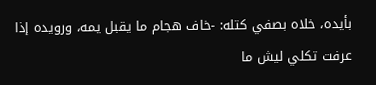بأيده، خلاه بصفي كتله: -خاف هجام ما يقبل يمه، ورويده إذا عرفت تكلي ليش ما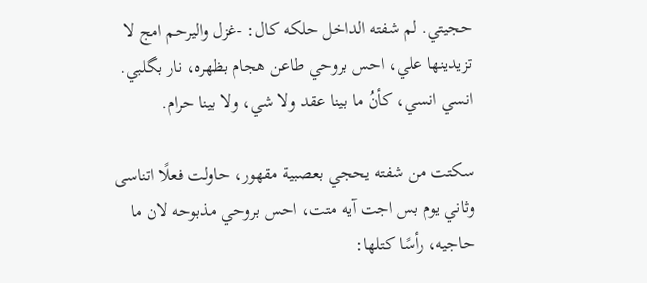حجيتي. لم شفته الداخل حلكه كال: -غزل واليرحم امج لا تزيدينها علي، احس بروحي طاعن هجام بظهره، نار بگلبي. انسي انسي، كأنُ ما بينا عقد ولا شي، ولا بينا حرام.

سكتت من شفته يحجي بعصبية مقهور، حاولت فعلًا اتناسى وثاني يوم بس اجت آيه متت، احس بروحي مذبوحه لان ما حاجيه، رأسًا كتلها: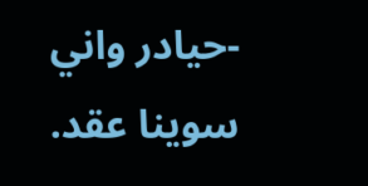-حيادر واني سوينا عقد.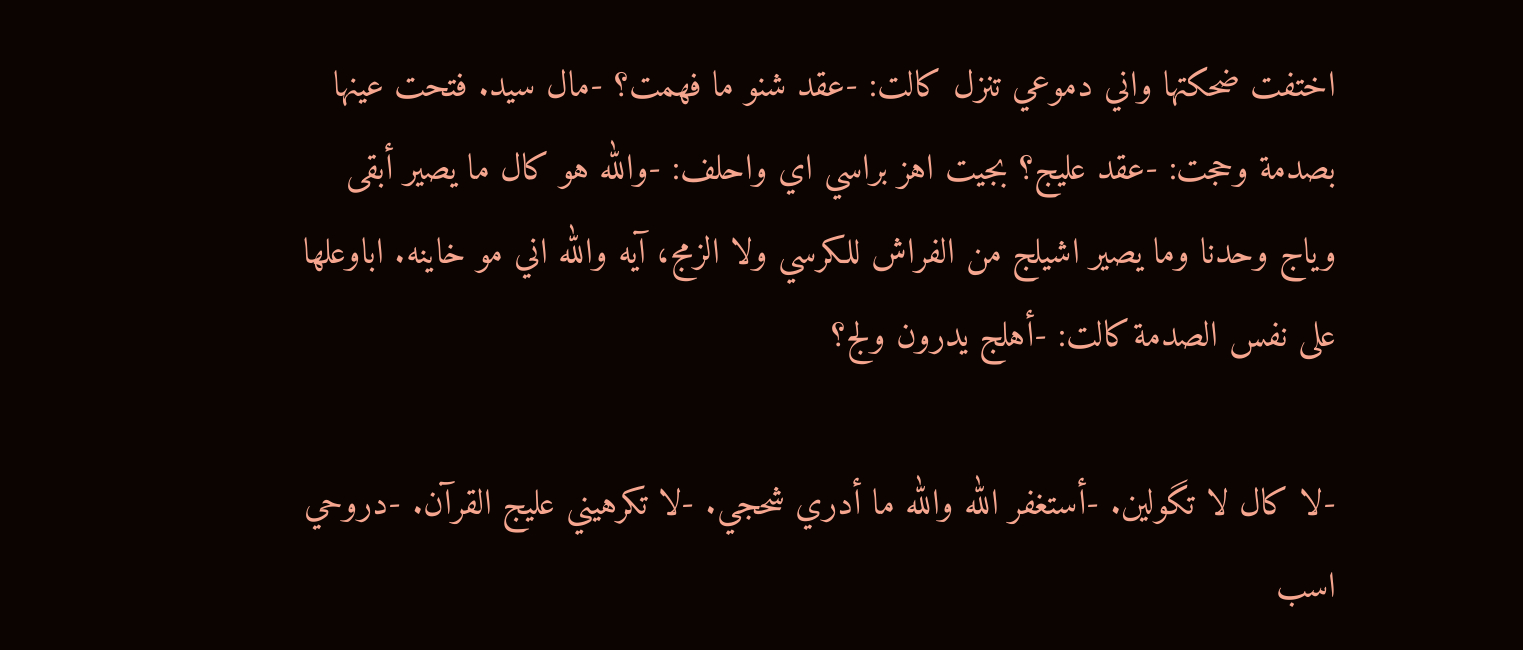اختفت ضحكتها واني دموعي تنزل كالت: -عقد شنو ما فهمت؟ -مال سيد. فتحت عينها بصدمة وحجت: -عقد عليج؟ بجيت اهز براسي اي واحلف: -والله هو كال ما يصير أبقى وياج وحدنا وما يصير اشيلج من الفراش للكرسي ولا الزمج، آيه والله اني مو خاينه. اباوعلها على نفس الصدمة كالت: -أهلج يدرون ولج؟

-لا كال لا تگولين. -أستغفر الله والله ما أدري شحجي. -لا تكرهيني عليج القرآن. -دروحي اسب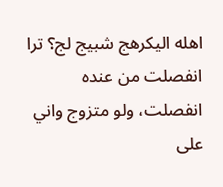اهله اليكرهج شبيج لج؟ ترا انفصلت من عنده انفصلت، ولو متزوج واني على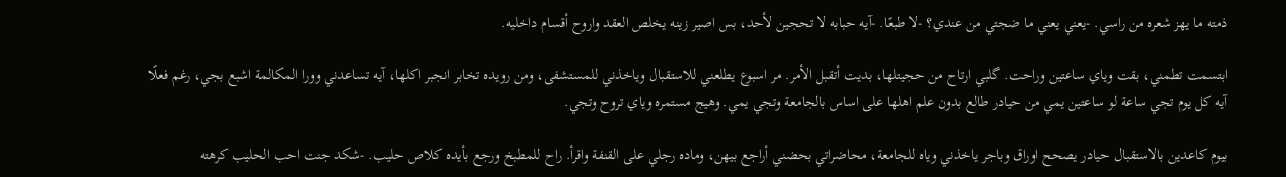ذمته ما يهز شعره من راسي. -يعني يعني ما ضجتي من عندي؟ -لا طبعًا. -آيه حبابه لا تحجين لأحد، بس اصير زينه يخلص العقد واروح أقسام داخليه.

ابتسمت تطمني، بقت وياي ساعتين وراحت. گلبي ارتاح من حجيتلها، بديت أتقبل الأمر. مر اسبوع يطلعني للاستقبال وياخذني للمستشفى، ومن رويده تخابر انجبر اكلها، آيه تساعدني وورا المكالمة اشبع بجي، رغم فعلًا آيه كل يوم تجي ساعة لو ساعتين يمي من حيادر طالع بدون علم اهلها على اساس بالجامعة وتجي يمي. وهيج مستمره وياي تروح وتجي.

بيوم كاعدين بالاستقبال حيادر يصحح اوراق وباجر ياخذني وياه للجامعة، محاضراتي بحضني أراجع بيهن، وماده رجلي على القنفة واقرأ. راح للمطبخ ورجع بأيده كلاص حليب. -شكد جنت احب الحليب كرهته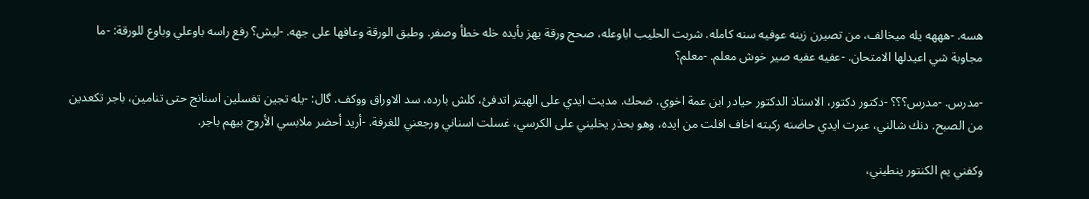هسه. -هههه يله ميخالف، من تصيرن زينه عوفيه سنه كامله. شربت الحليب اباوعله، صحح ورقة يهز بأيده خله خطأ وصفر. وطبق الورقة وعافها على جهه. -ليش؟ رفع راسه باوعلي وباوع للورقة: -ما مجاوبة شي اعيدلها الامتحان. -عفيه عفيه صير خوش معلم. -معلم؟

-مدرس. -مدرس؟؟؟ -دكتور دكتور، الاستاذ الدكتور حيادر ابن عمة اخوي. ضحك. مديت ايدي على الهيتر اتدفئ، كلش بارده، سد الاوراق ووكف. گال: -يله تجين تغسلين اسنانج حتى تنامين، باجر تكعدين من الصبح. دنك شالني، عبرت ايدي حاضنه ركبته اخاف افلت من ايده، وهو بحذر يخليني على الكرسي، غسلت اسناني ورجعني للغرفة. -أريد أحضر ملابسي الأروح بيهم باجر.

وكفني يم الكنتور ينطيني،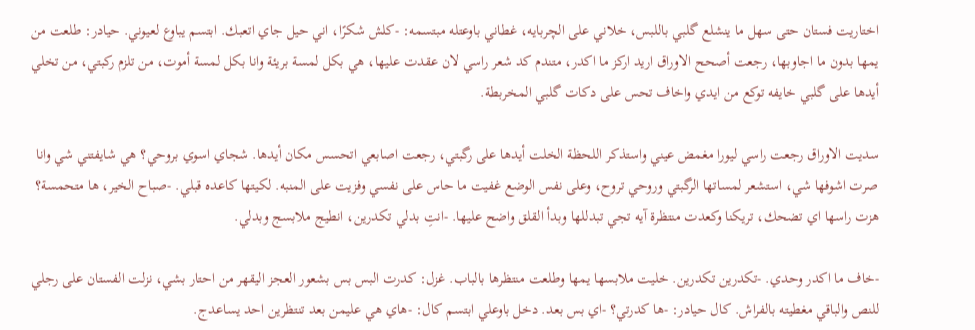اختاريت فستان حتى سهل ما ينشلع گلبي باللبس، خلاني على الچربايه، غطاني باوعتله مبتسمه: -كلش شكرًا، اني حيل جاي اتعبك. ابتسم يباوع لعيوني. حيادر: طلعت من يمها بدون ما اجاوبها، رجعت أصحح الاوراق اريد اركز ما اكدر، متندم كد شعر راسي لان عقدت عليها، هي بكل لمسة بريئة وانا بكل لمسة أموت، من تلزم ركبتي، من تخلي أيدها على گلبي خايفه توكع من ايدي واخاف تحس على دكات گلبي المخربطة.

سديت الاوراق رجعت راسي ليورا مغمض عيني واستذكر اللحظة الخلت أيدها على رگبتي، رجعت اصابعي اتحسس مكان أيدها. شجاي اسوي بروحي؟ هي شايفتني شي وانا صرت اشوفها شي، استشعر لمساتها الرگبتي وروحي تروح، وعلى نفس الوضع غفيت ما حاس على نفسي وفزيت على المنبه. لكيتها كاعده قبلي. -صباح الخير، ها متحمسة؟ هزت راسها اي تضحك، تريكنا وكعدت منتظرة آيه تجي تبدللها وبدأ القلق واضح عليها. -انتِ بدلي تكدرين، انطيج ملابسج وبدلي.

-خاف ما اكدر وحدي. -تكدرين تكدرين. خليت ملابسها يمها وطلعت منتظرها بالباب. غزل: كدرت البس بس بشعور العجز اليقهر من احتار بشي، نزلت الفستان على رجلي للنص والباقي مغطيته بالفراش. كال حيادر: -ها كدرتي؟ -اي بس بعد. دخل باوعلي ابتسم كال: -هاي هي عليمن بعد تنتظرين احد يساعدج.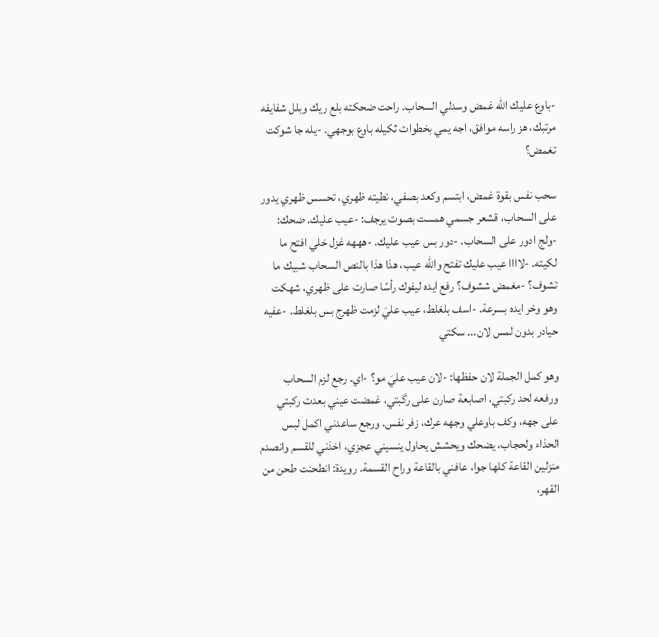-باوع عليك الله غمض وسدلي السحاب. راحت ضحكته بلع ريك وبلل شفايفه مرتبك، هز راسه موافق، اجه يمي بخطوات ثكيله باوع بوجهي. -يله جا شوكت تغمض؟

سحب نفس بقوة غمض، ابتسم وكعد بصفي، نطيته ظهري، تحسس ظهري يدور على السحاب، قشعر جسمي همست بصوت يرجف: -عيب عليك. ضحك: -ولج ادور على السحاب. -دور بس عيب عليك. -هههه غزل خلي افتح ما لكيته. -لاااا عيب عليك تفتح والله عيب، هذا هذا بالنص السحاب شبيك ما تشوف؟ -مغمض ششوف؟ رفع ايده ليفوك رأسًا صارت على ظهري، شهكت وهو وخر ايده بسرعة. -اسف بلغلط، عيب عليَ لزمت ظهرج بس بلغلط. -عفيه حيادر بدون لمس لان... سكتي

وهو كمل الجملة لان حفظها: -لان عيب عليَ مو؟ -اي. رجع لزم السحاب ورفعه لحد ركبتي، اصابعة صارن على رگبتي، غمضت عيني بعدت ركبتي على جهه، وكف باوعلي وجهه عرك، زفر نفس. ورجع ساعدني اكمل لبس الحذاء ولحجاب، يضحك ويحشش يحاول ينسيني عجزي، اخذني للقسم وانصدم منزلين القاعة كلها جوا، عافني بالقاعة وراح القسمة. رويدة: انطحنت طحن من القهر،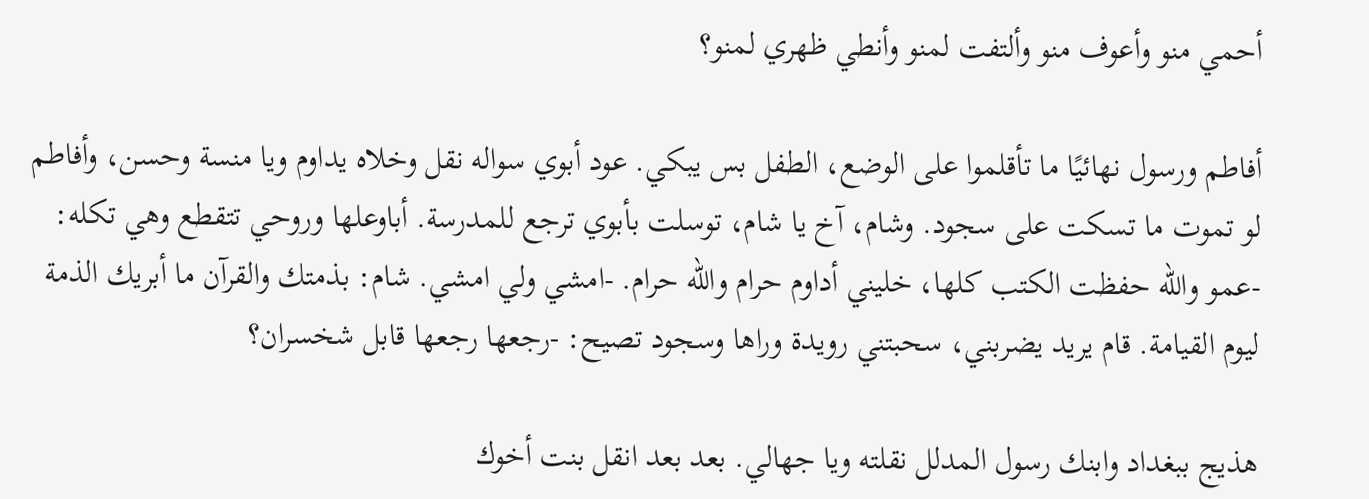أحمي منو وأعوف منو وألتفت لمنو وأنطي ظهري لمنو؟

أفاطم ورسول نهائيًا ما تأقلموا على الوضع، الطفل بس يبكي. عود أبوي سواله نقل وخلاه يداوم ويا منسة وحسن، وأفاطم لو تموت ما تسكت على سجود. وشام، آخ يا شام، توسلت بأبوي ترجع للمدرسة. أباوعلها وروحي تتقطع وهي تكله: -عمو والله حفظت الكتب كلها، خليني أداوم حرام والله حرام. -امشي ولي امشي. شام: بذمتك والقرآن ما أبريك الذمة ليوم القيامة. قام يريد يضربني، سحبتني رويدة وراها وسجود تصيح: -رجعها رجعها قابل شخسران؟

هذيج ببغداد وابنك رسول المدلل نقلته ويا جهالي. بعد بعد انقل بنت أخوك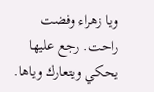ويا زهراء وفضت راحت. رجع عليها يحكي ويتعارك وياها.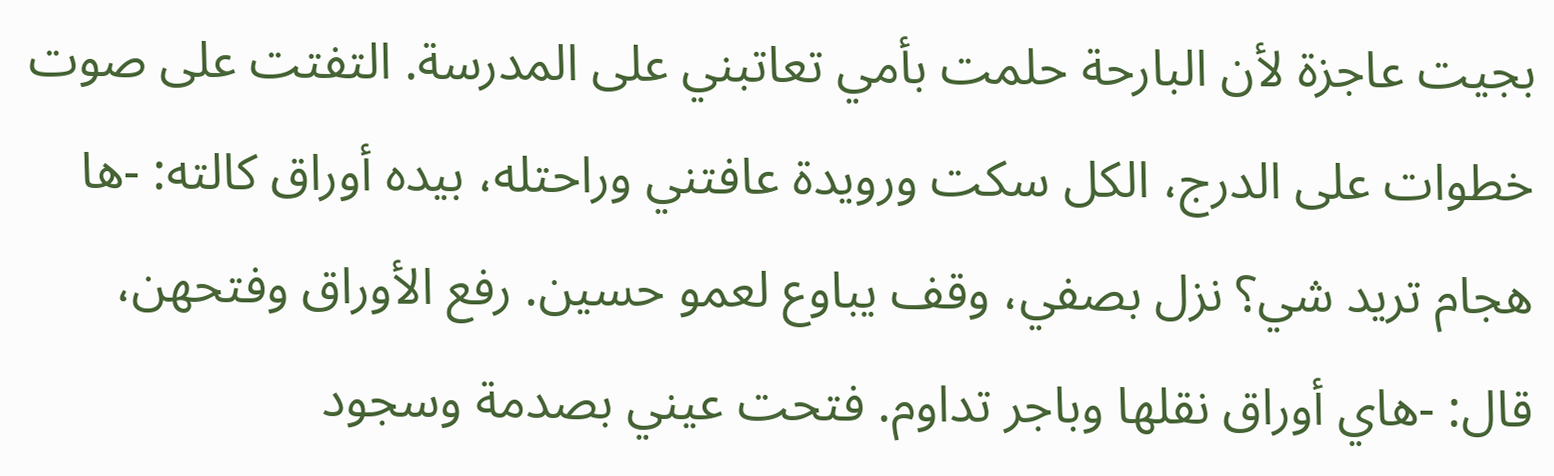بجيت عاجزة لأن البارحة حلمت بأمي تعاتبني على المدرسة. التفتت على صوت خطوات على الدرج، الكل سكت ورويدة عافتني وراحتله، بيده أوراق كالته: -ها هجام تريد شي؟ نزل بصفي، وقف يباوع لعمو حسين. رفع الأوراق وفتحهن، قال: -هاي أوراق نقلها وباجر تداوم. فتحت عيني بصدمة وسجود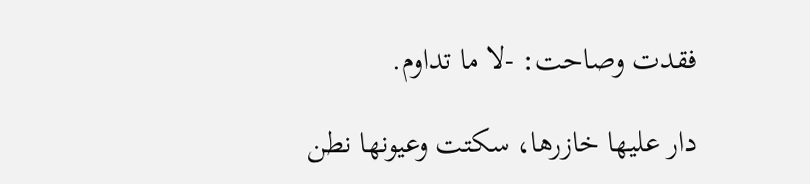فقدت وصاحت: -لا ما تداوم.

دار عليها خازرها، سكتت وعيونها نطن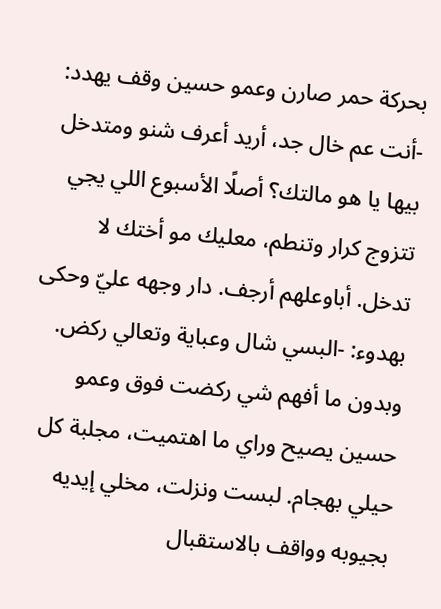بحركة حمر صارن وعمو حسين وقف يهدد: -أنت عم خال جد، أريد أعرف شنو ومتدخل بيها يا هو مالتك؟ أصلًا الأسبوع اللي يجي تتزوج كرار وتنطم، معليك مو أختك لا تدخل. أباوعلهم أرجف. دار وجهه عليّ وحكى بهدوء: -البسي شال وعباية وتعالي ركض. وبدون ما أفهم شي ركضت فوق وعمو حسين يصيح وراي ما اهتميت، مجلبة كل حيلي بهجام. لبست ونزلت، مخلي إيديه بجيوبه وواقف بالاستقبال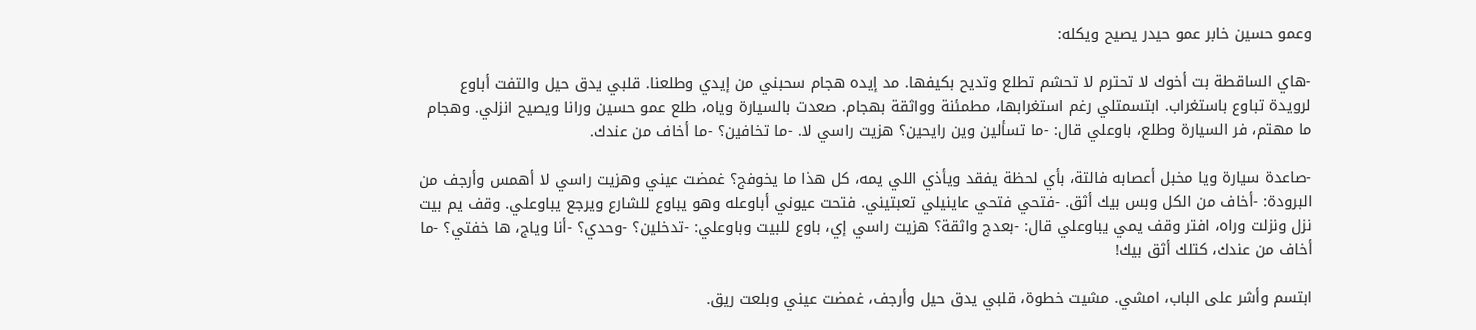وعمو حسين خابر عمو حيدر يصيح ويكله:

-هاي الساقطة بت أخوك لا تحترم لا تحشم تطلع وتديح بكيفها. مد إيده هجام سحبني من إيدي وطلعنا. قلبي يدق حيل والتفت أباوع لرويدة تباوع باستغراب. ابتسمتلي رغم استغرابها، مطمئنة وواثقة بهجام. صعدت بالسيارة وياه، طلع عمو حسين ورانا ويصيح انزلي. وهجام ما مهتم، فر السيارة وطلع، باوعلي قال: -ما تسألين وين رايحين؟ هزيت راسي لا. -ما تخافين؟ -ما أخاف من عندك.

-صاعدة سيارة ويا مخبل أعصابه فالتة، بأي لحظة يفقد ويأذي اللي يمه، كل هذا ما يخوفج؟ غمضت عيني وهزيت راسي لا أهمس وأرجف من البرودة: -أخاف من الكل وبس بيك أثق. -فتحي فتحي عاينيلي تعبتيني. فتحت عيوني أباوعله وهو يباوع للشارع ويرجع يباوعلي. وقف يم بيت نزل ونزلت وراه، افتر وقف يمي يباوعلي قال: -بعدج واثقة؟ هزيت راسي إي، باوع للبيت وباوعلي: -تدخلين؟ -وحدي؟ -أنا وياج، ها خفتي؟ -ما أخاف من عندك، كتلك أثق بيك!

ابتسم وأشر على الباب، امشي. مشيت خطوة، قلبي يدق حيل وأرجف، غمضت عيني وبلعت ريق.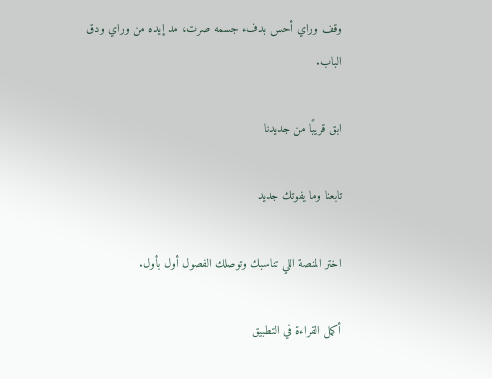وقف وراي أحس بدفء جسمه صرت، مد إيده من وراي ودق الباب.

ابق قريبًا من جديدنا

تابعنا وما يفوتك جديد

اختر المنصة اللي تناسبك وتوصلك الفصول أول بأول.

أكمل القراءة في التطبيق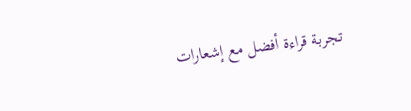تجربة قراءة أفضل مع إشعارات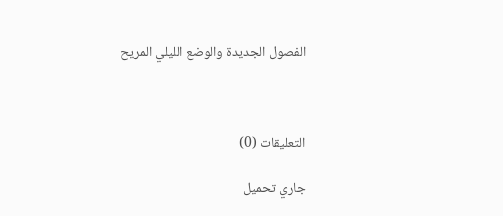الفصول الجديدة والوضع الليلي المريح



التعليقات (0)

جاري تحميل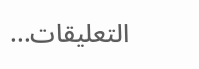التعليقات...